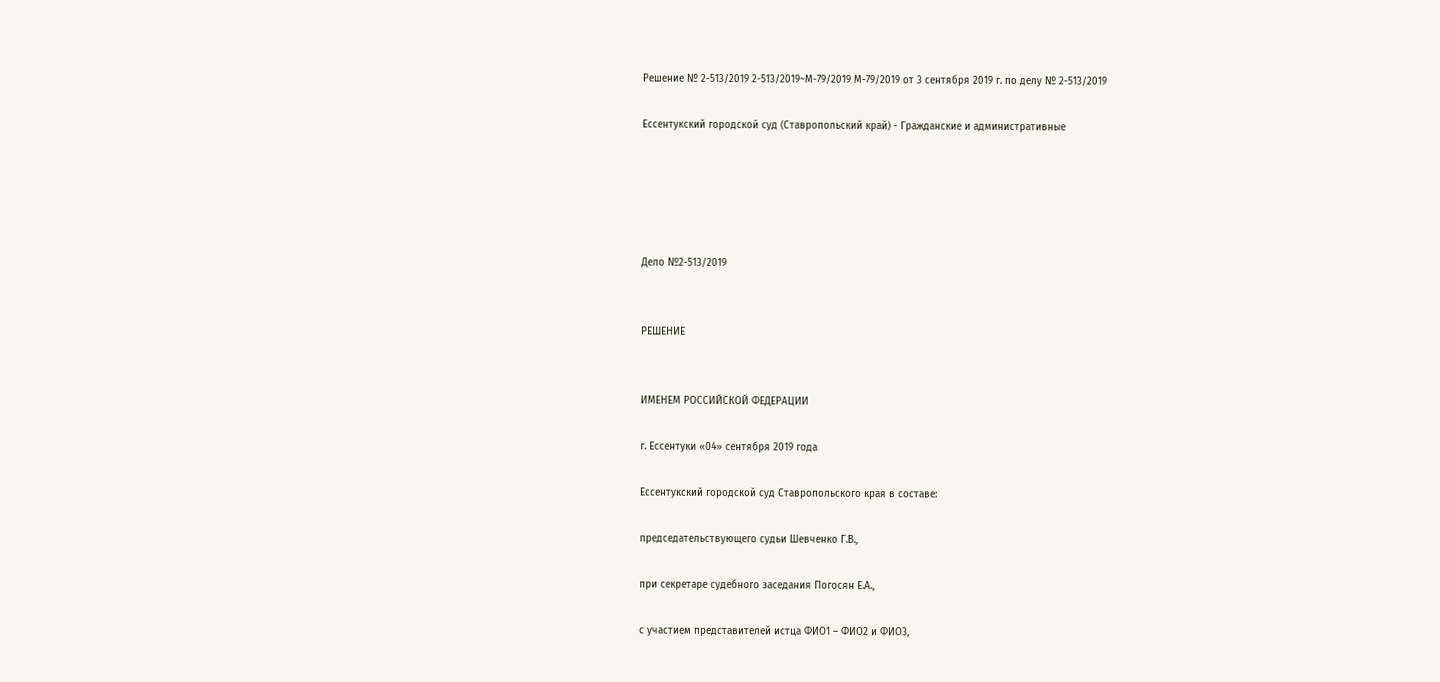Решение № 2-513/2019 2-513/2019~М-79/2019 М-79/2019 от 3 сентября 2019 г. по делу № 2-513/2019

Ессентукский городской суд (Ставропольский край) - Гражданские и административные





Дело №2-513/2019


РЕШЕНИЕ


ИМЕНЕМ РОССИЙСКОЙ ФЕДЕРАЦИИ

г. Ессентуки «04» сентября 2019 года

Ессентукский городской суд Ставропольского края в составе:

председательствующего судьи Шевченко Г.В.,

при секретаре судебного заседания Погосян Е.А.,

с участием представителей истца ФИО1 – ФИО2 и ФИО3,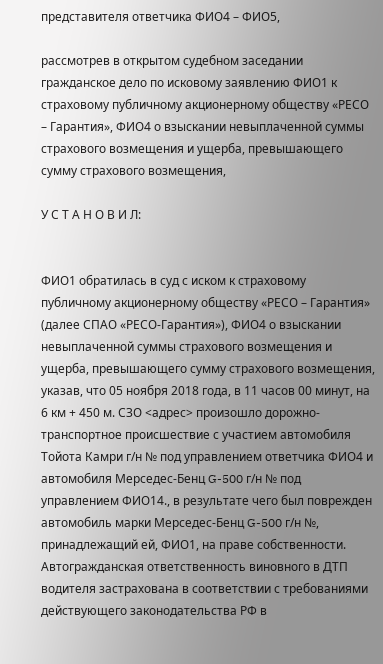представителя ответчика ФИО4 – ФИО5,

рассмотрев в открытом судебном заседании гражданское дело по исковому заявлению ФИО1 к страховому публичному акционерному обществу «РЕСО – Гарантия», ФИО4 о взыскании невыплаченной суммы страхового возмещения и ущерба, превышающего сумму страхового возмещения,

У С Т А Н О В И Л:


ФИО1 обратилась в суд с иском к страховому публичному акционерному обществу «РЕСО – Гарантия» (далее СПАО «РЕСО-Гарантия»), ФИО4 о взыскании невыплаченной суммы страхового возмещения и ущерба, превышающего сумму страхового возмещения, указав, что 05 ноября 2018 года, в 11 часов 00 минут, на 6 км + 450 м. СЗО <адрес> произошло дорожно-транспортное происшествие с участием автомобиля Тойота Камри г/н № под управлением ответчика ФИО4 и автомобиля Мерседес-Бенц G-500 г/н № под управлением ФИО14., в результате чего был поврежден автомобиль марки Мерседес-Бенц G-500 г/н №, принадлежащий ей, ФИО1, на праве собственности. Автогражданская ответственность виновного в ДТП водителя застрахована в соответствии с требованиями действующего законодательства РФ в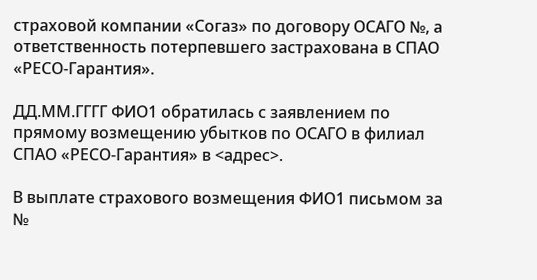страховой компании «Согаз» по договору ОСАГО №, а ответственность потерпевшего застрахована в СПАО «РЕСО-Гарантия».

ДД.ММ.ГГГГ ФИО1 обратилась с заявлением по прямому возмещению убытков по ОСАГО в филиал СПАО «РЕСО-Гарантия» в <адрес>.

В выплате страхового возмещения ФИО1 письмом за №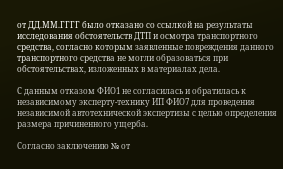от ДД.ММ.ГГГГ было отказано со ссылкой на результаты исследования обстоятельств ДТП и осмотра транспортного средства, согласно которым заявленные повреждения данного транспортного средства не могли образоваться при обстоятельствах, изложенных в материалах дела.

С данным отказом ФИО1 не согласилась и обратилась к независимому эксперту-технику ИП ФИО7 для проведения независимой автотехнической экспертизы с целью определения размера причиненного ущерба.

Согласно заключению № от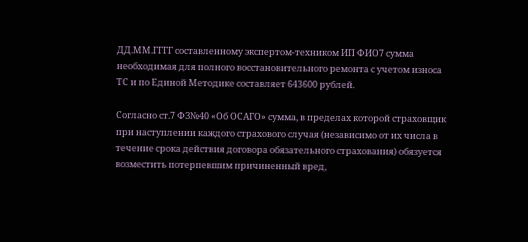ДД.ММ.ГГГГ составленному экспертом-техником ИП ФИО7 сумма необходимая для полного восстановительного ремонта с учетом износа ТС и по Единой Методике составляет 643600 рублей.

Согласно ст.7 ФЗ№40 «Об ОСАГО» сумма, в пределах которой страховщик при наступлении каждого страхового случая (независимо от их числа в течение срока действия договора обязательного страхования) обязуется возместить потерпевшим причиненный вред,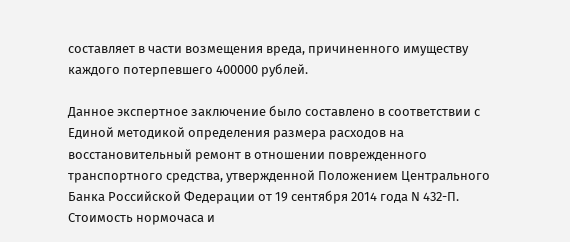составляет в части возмещения вреда, причиненного имуществу каждого потерпевшего 400000 рублей.

Данное экспертное заключение было составлено в соответствии с Единой методикой определения размера расходов на восстановительный ремонт в отношении поврежденного транспортного средства, утвержденной Положением Центрального Банка Российской Федерации от 19 сентября 2014 года N 432-П. Стоимость нормочаса и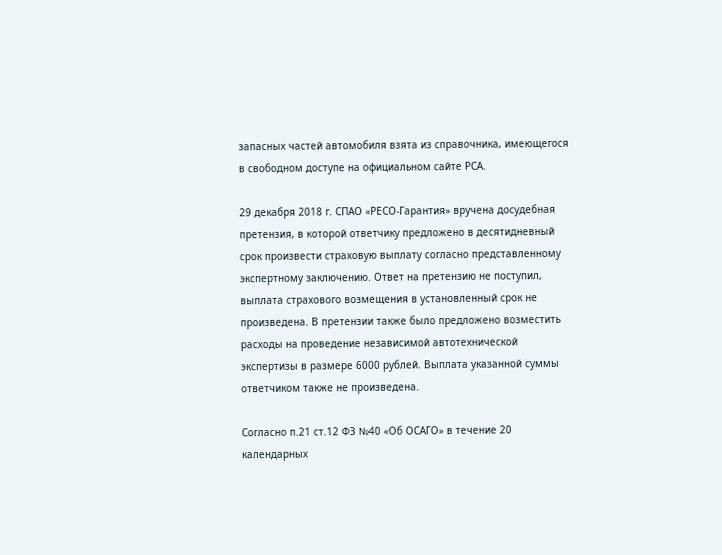запасных частей автомобиля взята из справочника, имеющегося в свободном доступе на официальном сайте РСА.

29 декабря 2018 г. СПАО «РЕСО-Гарантия» вручена досудебная претензия, в которой ответчику предложено в десятидневный срок произвести страховую выплату согласно представленному экспертному заключению. Ответ на претензию не поступил, выплата страхового возмещения в установленный срок не произведена. В претензии также было предложено возместить расходы на проведение независимой автотехнической экспертизы в размере 6000 рублей. Выплата указанной суммы ответчиком также не произведена.

Согласно п.21 ст.12 ФЗ №40 «Об ОСАГО» в течение 20 календарных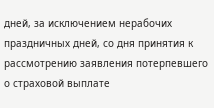дней, за исключением нерабочих праздничных дней, со дня принятия к рассмотрению заявления потерпевшего о страховой выплате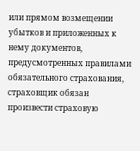или прямом возмещении убытков и приложенных к нему документов, предусмотренных правилами обязательного страхования, страховщик обязан произвести страховую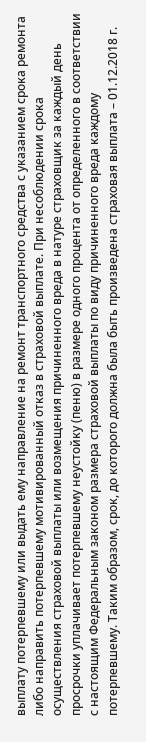выплату потерпевшему или выдать ему направление на ремонт транспортного средства с указанием срока ремонта либо направить потерпевшему мотивированный отказ в страховой выплате. При несоблюдении срока осуществления страховой выплаты или возмещения причиненного вреда в натуре страховщик за каждый день просрочки уплачивает потерпевшему неустойку (пеню) в размере одного процента от определенного в соответствии с настоящим Федеральным законом размера страховой выплаты по виду причиненного вреда каждому потерпевшему. Таким образом, срок, до которого должна была быть произведена страховая выплата – 01.12.2018 г.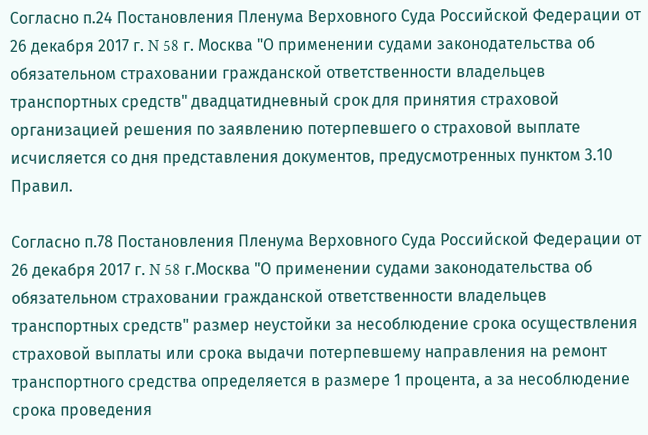Согласно п.24 Постановления Пленума Верховного Суда Российской Федерации от 26 декабря 2017 г. N 58 г. Москва "О применении судами законодательства об обязательном страховании гражданской ответственности владельцев транспортных средств" двадцатидневный срок для принятия страховой организацией решения по заявлению потерпевшего о страховой выплате исчисляется со дня представления документов, предусмотренных пунктом 3.10 Правил.

Согласно п.78 Постановления Пленума Верховного Суда Российской Федерации от 26 декабря 2017 г. N 58 г.Москва "О применении судами законодательства об обязательном страховании гражданской ответственности владельцев транспортных средств" размер неустойки за несоблюдение срока осуществления страховой выплаты или срока выдачи потерпевшему направления на ремонт транспортного средства определяется в размере 1 процента, а за несоблюдение срока проведения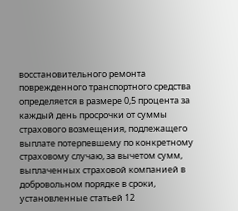восстановительного ремонта поврежденного транспортного средства определяется в размере 0,5 процента за каждый день просрочки от суммы страхового возмещения, подлежащего выплате потерпевшему по конкретному страховому случаю, за вычетом сумм, выплаченных страховой компанией в добровольном порядке в сроки, установленные статьей 12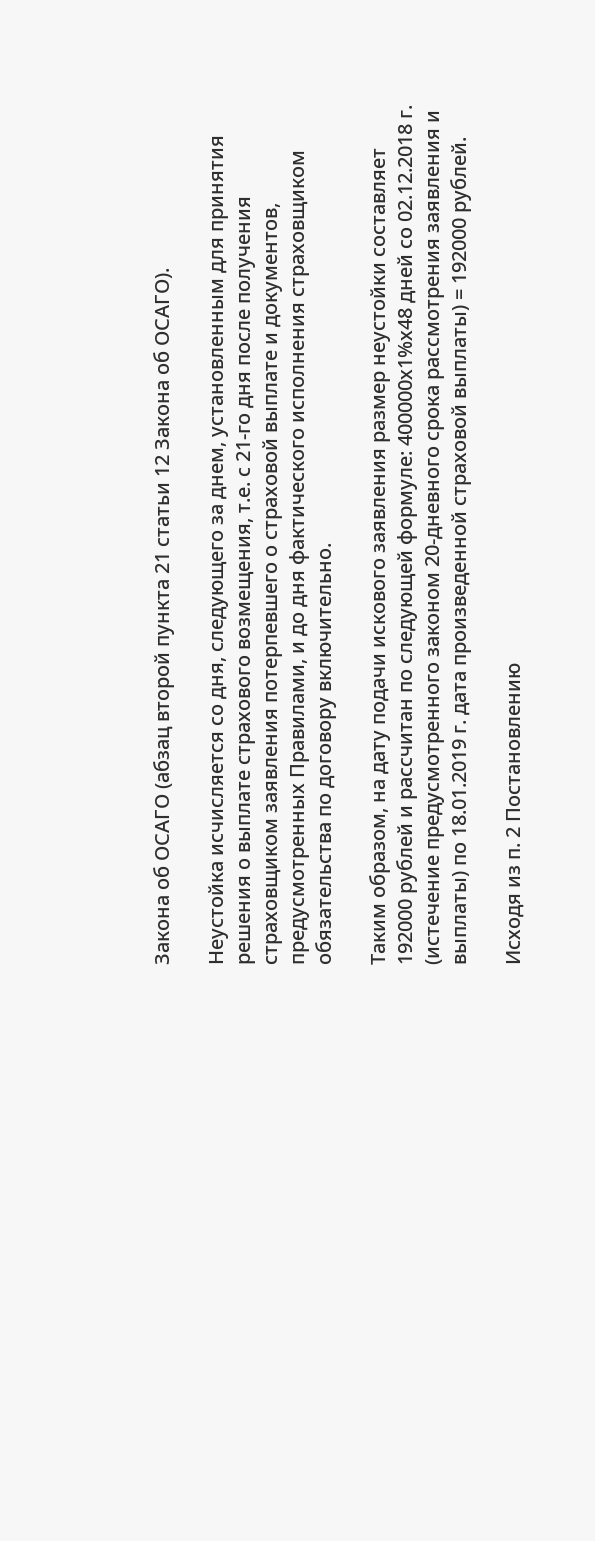Закона об ОСАГО (абзац второй пункта 21 статьи 12 Закона об ОСАГО).

Неустойка исчисляется со дня, следующего за днем, установленным для принятия решения о выплате страхового возмещения, т.е. с 21-го дня после получения страховщиком заявления потерпевшего о страховой выплате и документов, предусмотренных Правилами, и до дня фактического исполнения страховщиком обязательства по договору включительно.

Таким образом, на дату подачи искового заявления размер неустойки составляет 192000 рублей и рассчитан по следующей формуле: 400000х1%х48 дней со 02.12.2018 г. (истечение предусмотренного законом 20-дневного срока рассмотрения заявления и выплаты) по 18.01.2019 г. дата произведенной страховой выплаты) = 192000 рублей.

Исходя из п. 2 Постановлению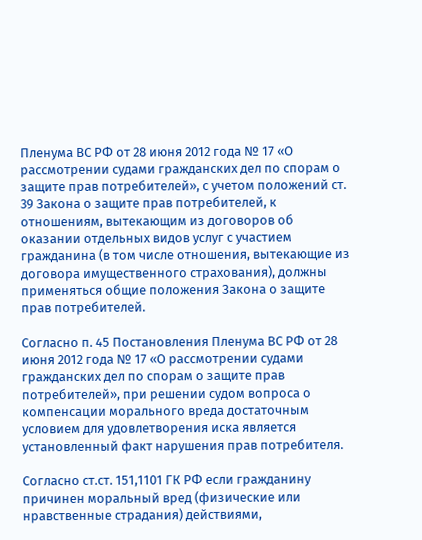Пленума ВС РФ от 28 июня 2012 года № 17 «О рассмотрении судами гражданских дел по спорам о защите прав потребителей», с учетом положений ст. 39 Закона о защите прав потребителей, к отношениям, вытекающим из договоров об оказании отдельных видов услуг с участием гражданина (в том числе отношения, вытекающие из договора имущественного страхования), должны применяться общие положения Закона о защите прав потребителей.

Согласно п. 45 Постановления Пленума ВС РФ от 28 июня 2012 года № 17 «О рассмотрении судами гражданских дел по спорам о защите прав потребителей», при решении судом вопроса о компенсации морального вреда достаточным условием для удовлетворения иска является установленный факт нарушения прав потребителя.

Согласно ст.ст. 151,1101 ГК РФ если гражданину причинен моральный вред (физические или нравственные страдания) действиями,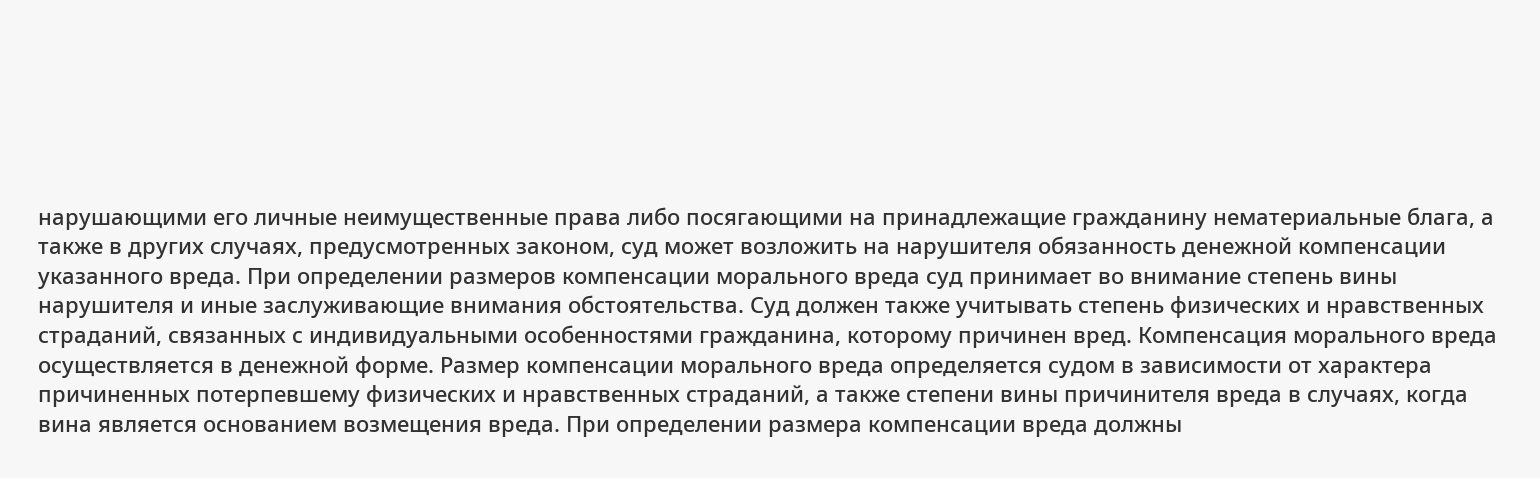нарушающими его личные неимущественные права либо посягающими на принадлежащие гражданину нематериальные блага, а также в других случаях, предусмотренных законом, суд может возложить на нарушителя обязанность денежной компенсации указанного вреда. При определении размеров компенсации морального вреда суд принимает во внимание степень вины нарушителя и иные заслуживающие внимания обстоятельства. Суд должен также учитывать степень физических и нравственных страданий, связанных с индивидуальными особенностями гражданина, которому причинен вред. Компенсация морального вреда осуществляется в денежной форме. Размер компенсации морального вреда определяется судом в зависимости от характера причиненных потерпевшему физических и нравственных страданий, а также степени вины причинителя вреда в случаях, когда вина является основанием возмещения вреда. При определении размера компенсации вреда должны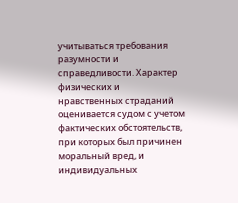учитываться требования разумности и справедливости. Характер физических и нравственных страданий оценивается судом с учетом фактических обстоятельств, при которых был причинен моральный вред, и индивидуальных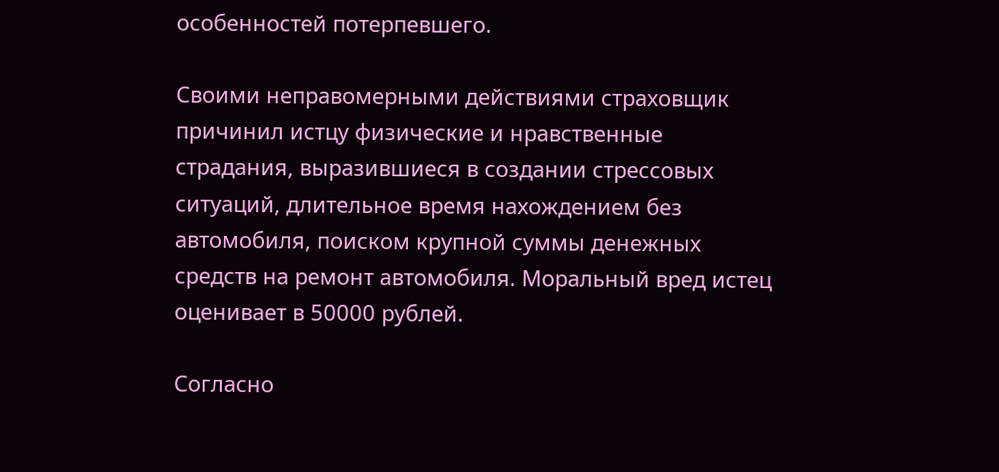особенностей потерпевшего.

Своими неправомерными действиями страховщик причинил истцу физические и нравственные страдания, выразившиеся в создании стрессовых ситуаций, длительное время нахождением без автомобиля, поиском крупной суммы денежных средств на ремонт автомобиля. Моральный вред истец оценивает в 50000 рублей.

Согласно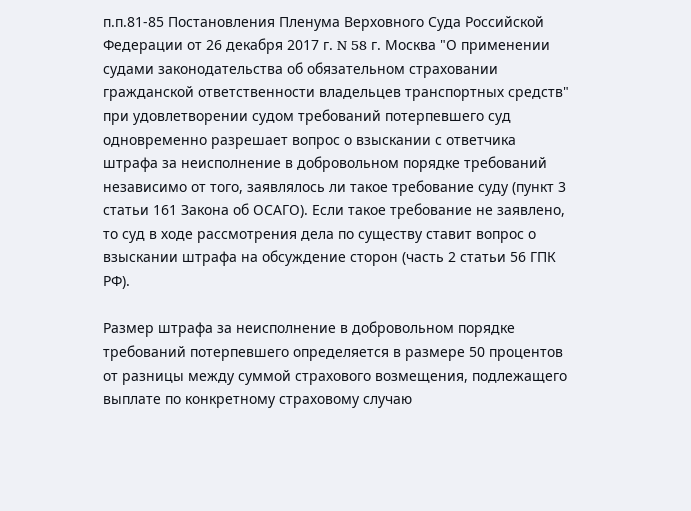п.п.81-85 Постановления Пленума Верховного Суда Российской Федерации от 26 декабря 2017 г. N 58 г. Москва "О применении судами законодательства об обязательном страховании гражданской ответственности владельцев транспортных средств" при удовлетворении судом требований потерпевшего суд одновременно разрешает вопрос о взыскании с ответчика штрафа за неисполнение в добровольном порядке требований независимо от того, заявлялось ли такое требование суду (пункт 3 статьи 161 Закона об ОСАГО). Если такое требование не заявлено, то суд в ходе рассмотрения дела по существу ставит вопрос о взыскании штрафа на обсуждение сторон (часть 2 статьи 56 ГПК РФ).

Размер штрафа за неисполнение в добровольном порядке требований потерпевшего определяется в размере 50 процентов от разницы между суммой страхового возмещения, подлежащего выплате по конкретному страховому случаю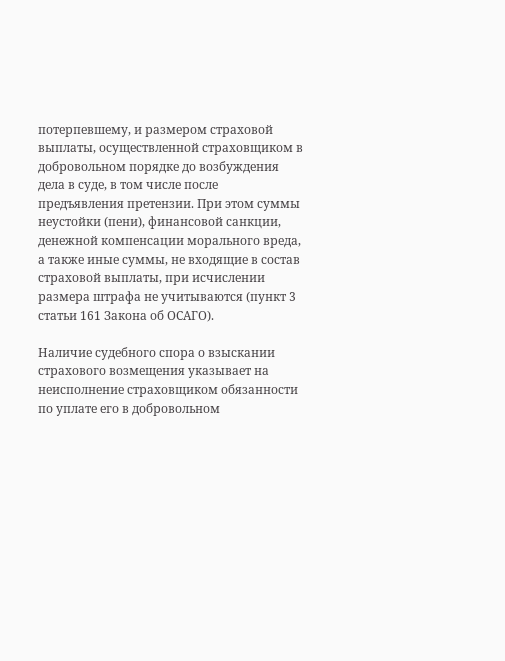потерпевшему, и размером страховой выплаты, осуществленной страховщиком в добровольном порядке до возбуждения дела в суде, в том числе после предъявления претензии. При этом суммы неустойки (пени), финансовой санкции, денежной компенсации морального вреда, а также иные суммы, не входящие в состав страховой выплаты, при исчислении размера штрафа не учитываются (пункт 3 статьи 161 Закона об ОСАГО).

Наличие судебного спора о взыскании страхового возмещения указывает на неисполнение страховщиком обязанности по уплате его в добровольном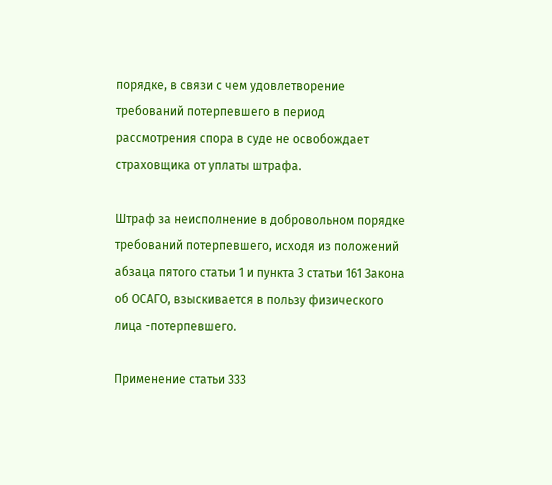порядке, в связи с чем удовлетворение требований потерпевшего в период рассмотрения спора в суде не освобождает страховщика от уплаты штрафа.

Штраф за неисполнение в добровольном порядке требований потерпевшего, исходя из положений абзаца пятого статьи 1 и пункта 3 статьи 161 Закона об ОСАГО, взыскивается в пользу физического лица -потерпевшего.

Применение статьи 333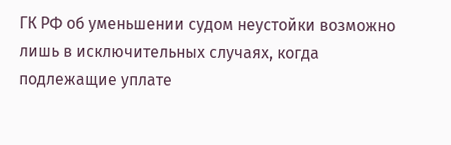ГК РФ об уменьшении судом неустойки возможно лишь в исключительных случаях, когда подлежащие уплате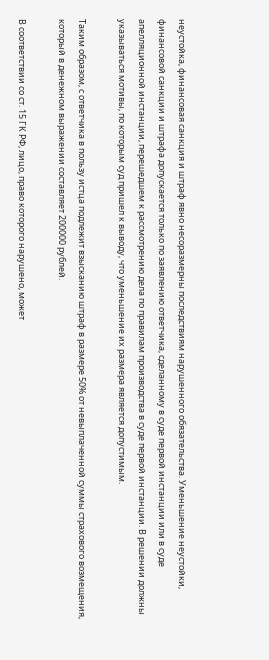неустойка, финансовая санкция и штраф явно несоразмерны последствиям нарушенного обязательства. Уменьшение неустойки, финансовой санкции и штрафа допускается только по заявлению ответчика, сделанному в суде первой инстанции или в суде апелляционной инстанции, перешедшем к рассмотрению дела по правилам производства в суде первой инстанции. В решении должны указываться мотивы, по которым суд пришел к выводу, что уменьшение их размера является допустимым.

Таким образом, с ответчика в пользу истца подлежит взысканию штраф в размере 50% от невыплаченной суммы страхового возмещения, который в денежном выражении составляет 200000 рублей.

В соответствии со ст. 15 ГК РФ, лицо, право которого нарушено, может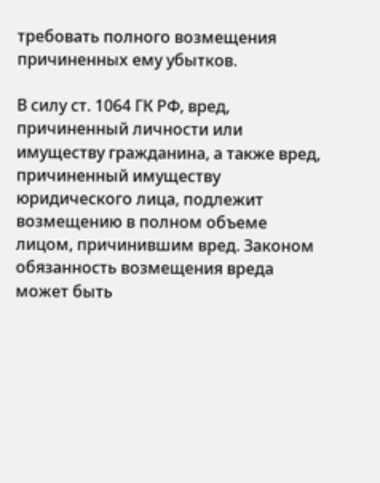требовать полного возмещения причиненных ему убытков.

В силу ст. 1064 ГК РФ, вред, причиненный личности или имуществу гражданина, а также вред, причиненный имуществу юридического лица, подлежит возмещению в полном объеме лицом, причинившим вред. Законом обязанность возмещения вреда может быть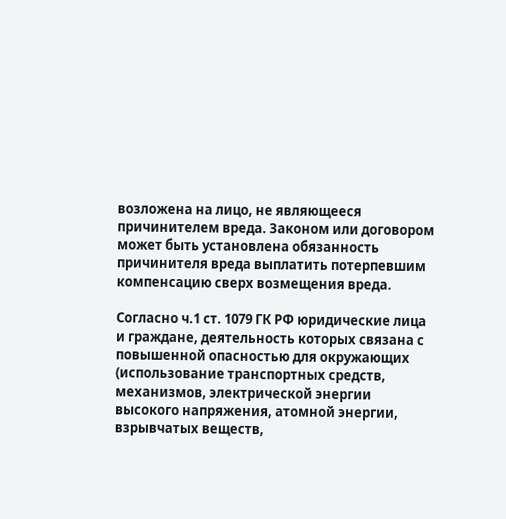возложена на лицо, не являющееся причинителем вреда. Законом или договором может быть установлена обязанность причинителя вреда выплатить потерпевшим компенсацию сверх возмещения вреда.

Согласно ч.1 ст. 1079 ГК РФ юридические лица и граждане, деятельность которых связана с повышенной опасностью для окружающих (использование транспортных средств, механизмов, электрической энергии высокого напряжения, атомной энергии, взрывчатых веществ,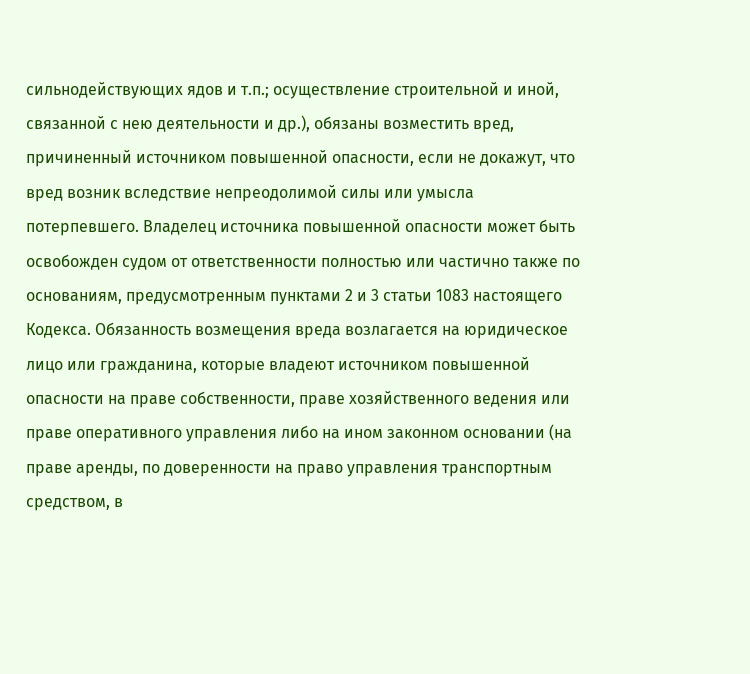сильнодействующих ядов и т.п.; осуществление строительной и иной, связанной с нею деятельности и др.), обязаны возместить вред, причиненный источником повышенной опасности, если не докажут, что вред возник вследствие непреодолимой силы или умысла потерпевшего. Владелец источника повышенной опасности может быть освобожден судом от ответственности полностью или частично также по основаниям, предусмотренным пунктами 2 и 3 статьи 1083 настоящего Кодекса. Обязанность возмещения вреда возлагается на юридическое лицо или гражданина, которые владеют источником повышенной опасности на праве собственности, праве хозяйственного ведения или праве оперативного управления либо на ином законном основании (на праве аренды, по доверенности на право управления транспортным средством, в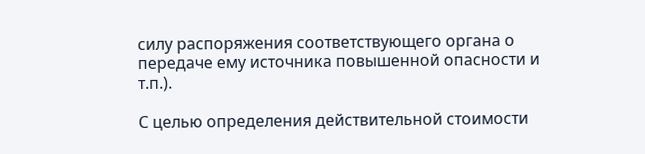силу распоряжения соответствующего органа о передаче ему источника повышенной опасности и т.п.).

С целью определения действительной стоимости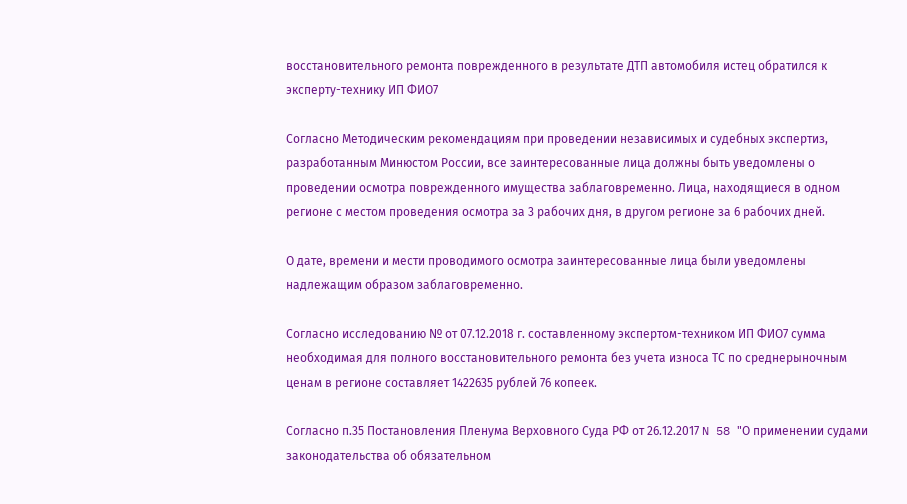восстановительного ремонта поврежденного в результате ДТП автомобиля истец обратился к эксперту-технику ИП ФИО7

Согласно Методическим рекомендациям при проведении независимых и судебных экспертиз, разработанным Минюстом России, все заинтересованные лица должны быть уведомлены о проведении осмотра поврежденного имущества заблаговременно. Лица, находящиеся в одном регионе с местом проведения осмотра за 3 рабочих дня, в другом регионе за 6 рабочих дней.

О дате, времени и мести проводимого осмотра заинтересованные лица были уведомлены надлежащим образом заблаговременно.

Согласно исследованию № от 07.12.2018 г. составленному экспертом-техником ИП ФИО7 сумма необходимая для полного восстановительного ремонта без учета износа ТС по среднерыночным ценам в регионе составляет 1422635 рублей 76 копеек.

Согласно п.35 Постановления Пленума Верховного Суда РФ от 26.12.2017 N 58 "О применении судами законодательства об обязательном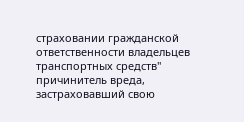страховании гражданской ответственности владельцев транспортных средств" причинитель вреда, застраховавший свою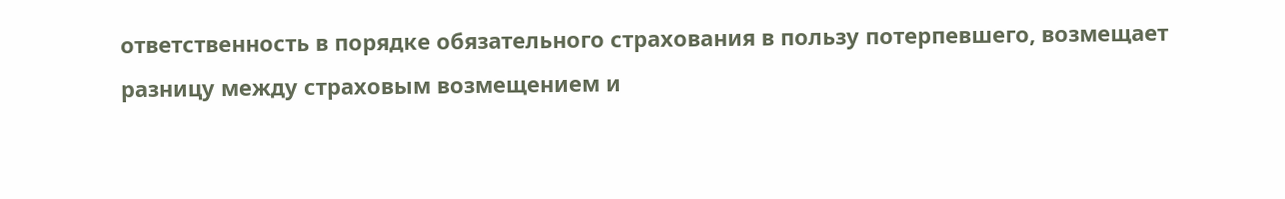ответственность в порядке обязательного страхования в пользу потерпевшего, возмещает разницу между страховым возмещением и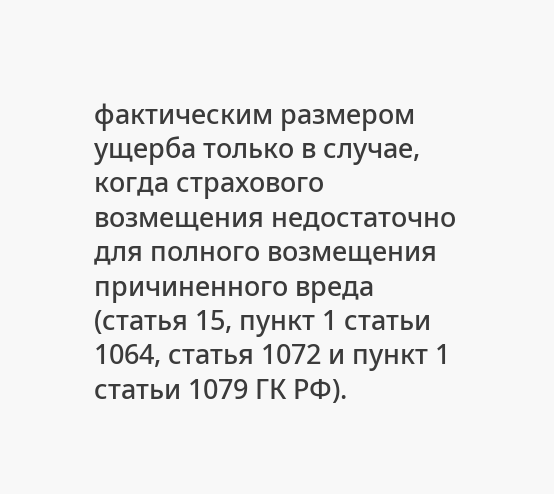фактическим размером ущерба только в случае, когда страхового возмещения недостаточно для полного возмещения причиненного вреда (статья 15, пункт 1 статьи 1064, статья 1072 и пункт 1 статьи 1079 ГК РФ).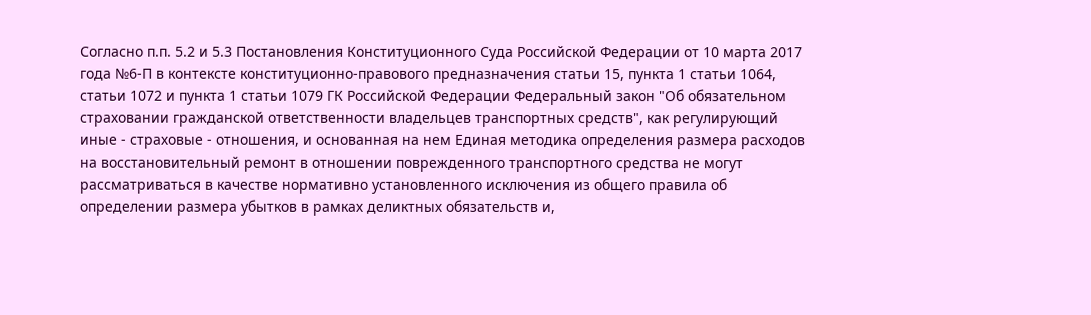Согласно п.п. 5.2 и 5.3 Постановления Конституционного Суда Российской Федерации от 10 марта 2017 года №6-П в контексте конституционно-правового предназначения статьи 15, пункта 1 статьи 1064, статьи 1072 и пункта 1 статьи 1079 ГК Российской Федерации Федеральный закон "Об обязательном страховании гражданской ответственности владельцев транспортных средств", как регулирующий иные - страховые - отношения, и основанная на нем Единая методика определения размера расходов на восстановительный ремонт в отношении поврежденного транспортного средства не могут рассматриваться в качестве нормативно установленного исключения из общего правила об определении размера убытков в рамках деликтных обязательств и,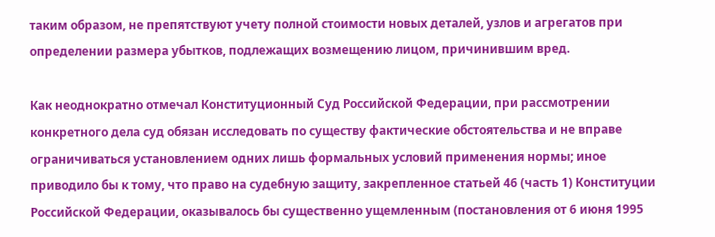таким образом, не препятствуют учету полной стоимости новых деталей, узлов и агрегатов при определении размера убытков, подлежащих возмещению лицом, причинившим вред.

Как неоднократно отмечал Конституционный Суд Российской Федерации, при рассмотрении конкретного дела суд обязан исследовать по существу фактические обстоятельства и не вправе ограничиваться установлением одних лишь формальных условий применения нормы; иное приводило бы к тому, что право на судебную защиту, закрепленное статьей 46 (часть 1) Конституции Российской Федерации, оказывалось бы существенно ущемленным (постановления от 6 июня 1995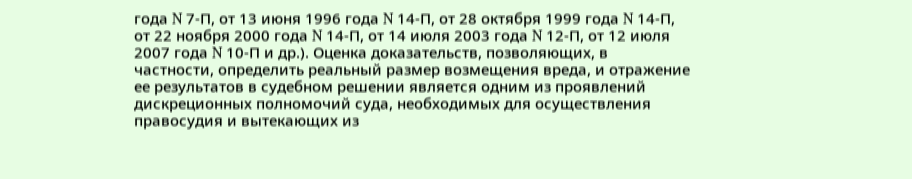года N 7-П, от 13 июня 1996 года N 14-П, от 28 октября 1999 года N 14-П, от 22 ноября 2000 года N 14-П, от 14 июля 2003 года N 12-П, от 12 июля 2007 года N 10-П и др.). Оценка доказательств, позволяющих, в частности, определить реальный размер возмещения вреда, и отражение ее результатов в судебном решении является одним из проявлений дискреционных полномочий суда, необходимых для осуществления правосудия и вытекающих из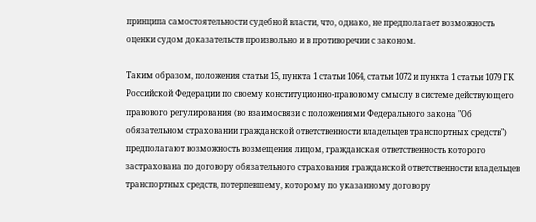принципа самостоятельности судебной власти, что, однако, не предполагает возможность оценки судом доказательств произвольно и в противоречии с законом.

Таким образом, положения статьи 15, пункта 1 статьи 1064, статьи 1072 и пункта 1 статьи 1079 ГК Российской Федерации по своему конституционно-правовому смыслу в системе действующего правового регулирования (во взаимосвязи с положениями Федерального закона "Об обязательном страховании гражданской ответственности владельцев транспортных средств") предполагают возможность возмещения лицом, гражданская ответственность которого застрахована по договору обязательного страхования гражданской ответственности владельцев транспортных средств, потерпевшему, которому по указанному договору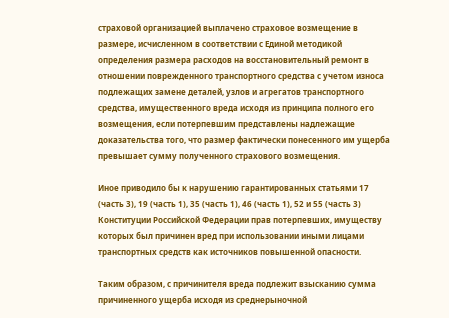страховой организацией выплачено страховое возмещение в размере, исчисленном в соответствии с Единой методикой определения размера расходов на восстановительный ремонт в отношении поврежденного транспортного средства с учетом износа подлежащих замене деталей, узлов и агрегатов транспортного средства, имущественного вреда исходя из принципа полного его возмещения, если потерпевшим представлены надлежащие доказательства того, что размер фактически понесенного им ущерба превышает сумму полученного страхового возмещения.

Иное приводило бы к нарушению гарантированных статьями 17 (часть 3), 19 (часть 1), 35 (часть 1), 46 (часть 1), 52 и 55 (часть 3) Конституции Российской Федерации прав потерпевших, имуществу которых был причинен вред при использовании иными лицами транспортных средств как источников повышенной опасности.

Таким образом, с причинителя вреда подлежит взысканию сумма причиненного ущерба исходя из среднерыночной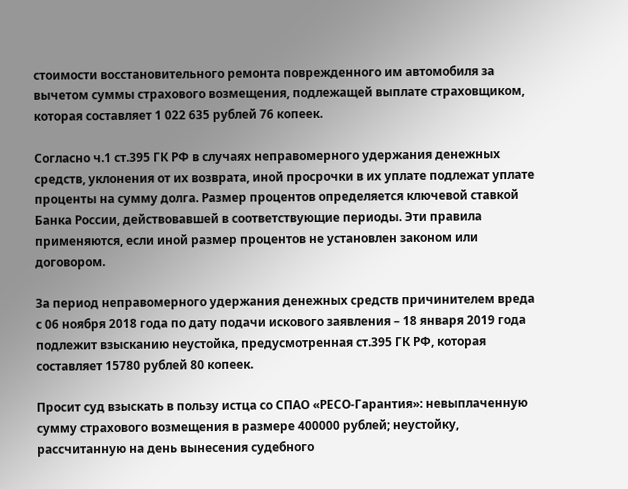стоимости восстановительного ремонта поврежденного им автомобиля за вычетом суммы страхового возмещения, подлежащей выплате страховщиком, которая составляет 1 022 635 рублей 76 копеек.

Согласно ч.1 ст.395 ГК РФ в случаях неправомерного удержания денежных средств, уклонения от их возврата, иной просрочки в их уплате подлежат уплате проценты на сумму долга. Размер процентов определяется ключевой ставкой Банка России, действовавшей в соответствующие периоды. Эти правила применяются, если иной размер процентов не установлен законом или договором.

За период неправомерного удержания денежных средств причинителем вреда с 06 ноября 2018 года по дату подачи искового заявления – 18 января 2019 года подлежит взысканию неустойка, предусмотренная ст.395 ГК РФ, которая составляет 15780 рублей 80 копеек.

Просит суд взыскать в пользу истца со СПАО «РЕСО-Гарантия»: невыплаченную сумму страхового возмещения в размере 400000 рублей; неустойку, рассчитанную на день вынесения судебного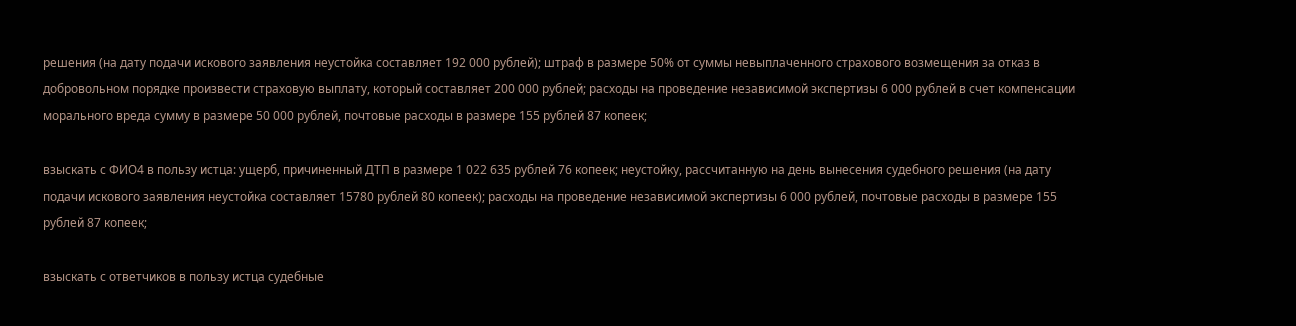решения (на дату подачи искового заявления неустойка составляет 192 000 рублей); штраф в размере 50% от суммы невыплаченного страхового возмещения за отказ в добровольном порядке произвести страховую выплату, который составляет 200 000 рублей; расходы на проведение независимой экспертизы 6 000 рублей в счет компенсации морального вреда сумму в размере 50 000 рублей, почтовые расходы в размере 155 рублей 87 копеек;

взыскать с ФИО4 в пользу истца: ущерб, причиненный ДТП в размере 1 022 635 рублей 76 копеек; неустойку, рассчитанную на день вынесения судебного решения (на дату подачи искового заявления неустойка составляет 15780 рублей 80 копеек); расходы на проведение независимой экспертизы 6 000 рублей, почтовые расходы в размере 155 рублей 87 копеек;

взыскать с ответчиков в пользу истца судебные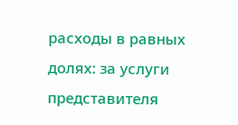расходы в равных долях: за услуги представителя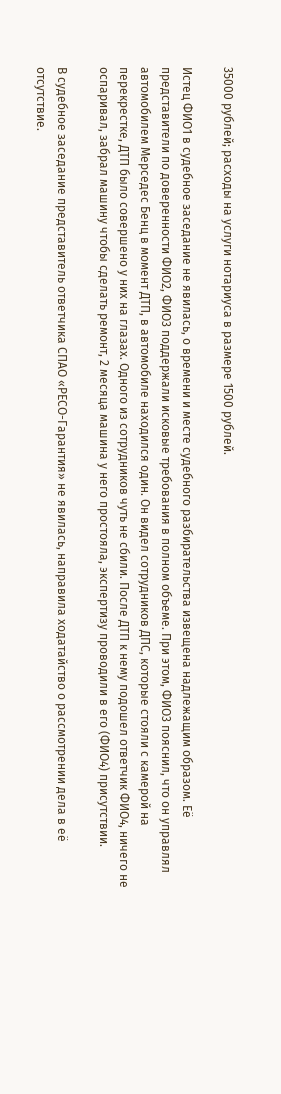35000 рублей; расходы на услуги нотариуса в размере 1500 рублей.

Истец ФИО1 в судебное заседание не явилась, о времени и месте судебного разбирательства извещена надлежащим образом. Её представители по доверенности ФИО2, ФИО3 поддержали исковые требования в полном объеме. При этом, ФИО3 пояснил, что он управлял автомобилем Мерседес Бенц в момент ДТП, в автомобиле находился один. Он видел сотрудников ДПС, которые стояли с камерой на перекрестке, ДТП было совершено у них на глазах. Одного из сотрудников чуть не сбили. После ДТП к нему подошел ответчик ФИО4, ничего не оспаривал, забрал машину чтобы сделать ремонт, 2 месяца машина у него простояла, экспертизу проводили в его (ФИО4) присутствии.

В судебное заседание представитель ответчика СПАО «РЕСО-Гарантия» не явилась, направила ходатайство о рассмотрении дела в её отсутствие.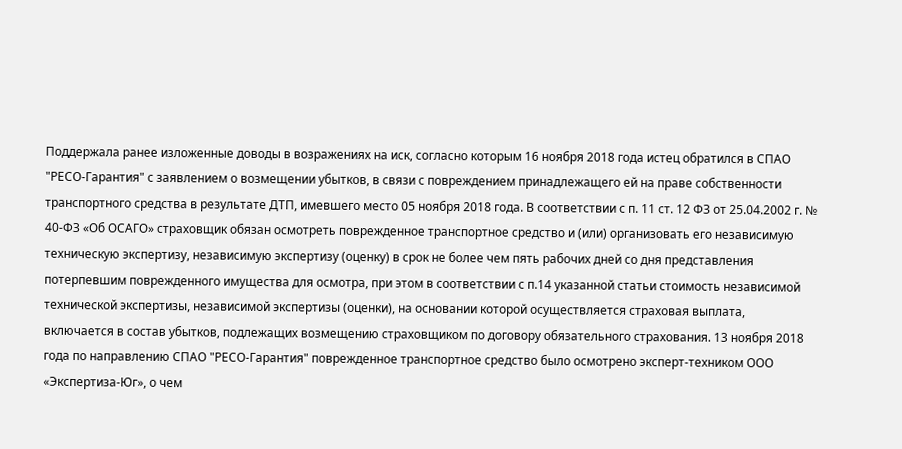Поддержала ранее изложенные доводы в возражениях на иск, согласно которым 16 ноября 2018 года истец обратился в СПАО "РЕСО-Гарантия" с заявлением о возмещении убытков, в связи с повреждением принадлежащего ей на праве собственности транспортного средства в результате ДТП, имевшего место 05 ноября 2018 года. В соответствии с п. 11 ст. 12 ФЗ от 25.04.2002 г. № 40-ФЗ «Об ОСАГО» страховщик обязан осмотреть поврежденное транспортное средство и (или) организовать его независимую техническую экспертизу, независимую экспертизу (оценку) в срок не более чем пять рабочих дней со дня представления потерпевшим поврежденного имущества для осмотра, при этом в соответствии с п.14 указанной статьи стоимость независимой технической экспертизы, независимой экспертизы (оценки), на основании которой осуществляется страховая выплата, включается в состав убытков, подлежащих возмещению страховщиком по договору обязательного страхования. 13 ноября 2018 года по направлению СПАО "РЕСО-Гарантия" поврежденное транспортное средство было осмотрено эксперт-техником ООО «Экспертиза-Юг», о чем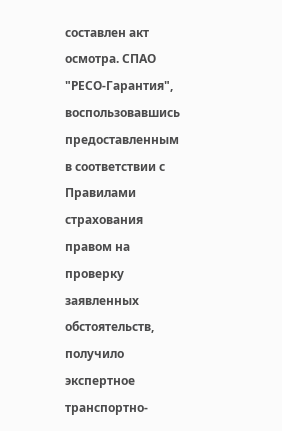составлен акт осмотра. СПАО "РЕСО-Гарантия", воспользовавшись предоставленным в соответствии с Правилами страхования правом на проверку заявленных обстоятельств, получило экспертное транспортно-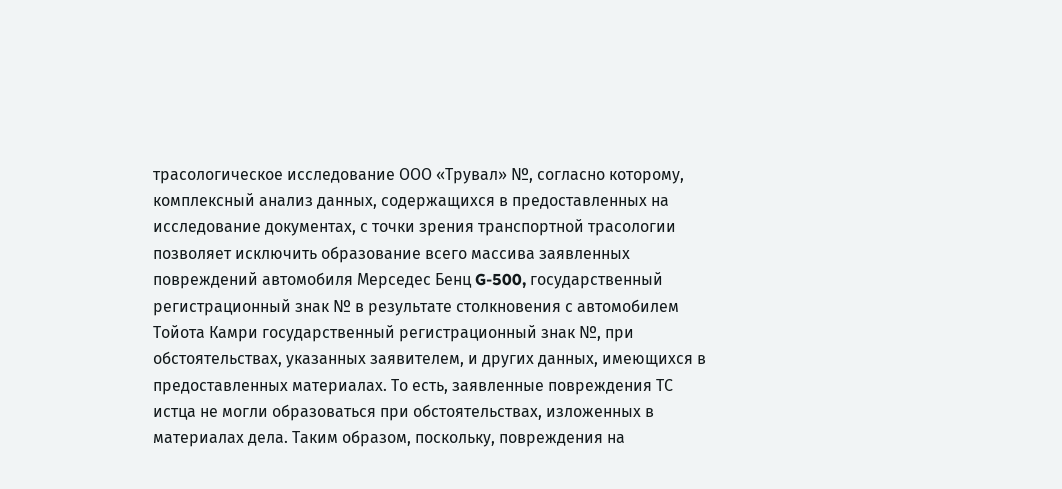трасологическое исследование ООО «Трувал» №, согласно которому, комплексный анализ данных, содержащихся в предоставленных на исследование документах, с точки зрения транспортной трасологии позволяет исключить образование всего массива заявленных повреждений автомобиля Мерседес Бенц G-500, государственный регистрационный знак № в результате столкновения с автомобилем Тойота Камри государственный регистрационный знак №, при обстоятельствах, указанных заявителем, и других данных, имеющихся в предоставленных материалах. То есть, заявленные повреждения ТС истца не могли образоваться при обстоятельствах, изложенных в материалах дела. Таким образом, поскольку, повреждения на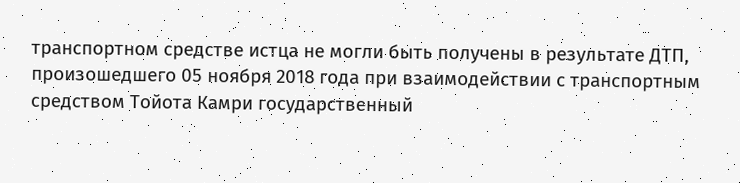транспортном средстве истца не могли быть получены в результате ДТП, произошедшего 05 ноября 2018 года при взаимодействии с транспортным средством Тойота Камри государственный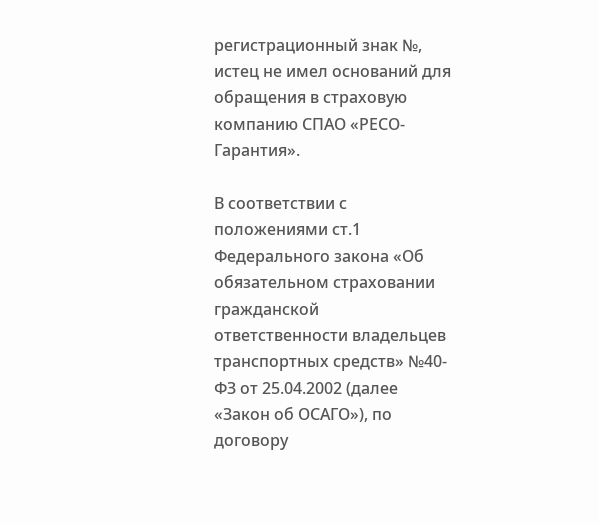регистрационный знак №, истец не имел оснований для обращения в страховую компанию СПАО «РЕСО-Гарантия».

В соответствии с положениями ст.1 Федерального закона «Об обязательном страховании гражданской ответственности владельцев транспортных средств» №40-ФЗ от 25.04.2002 (далее «Закон об ОСАГО»), по договору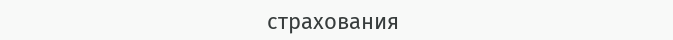страхования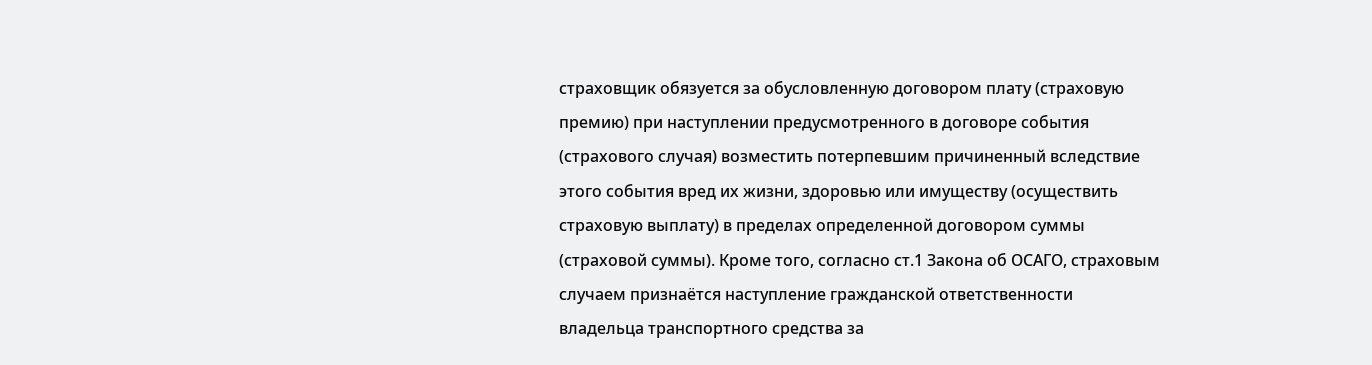страховщик обязуется за обусловленную договором плату (страховую премию) при наступлении предусмотренного в договоре события (страхового случая) возместить потерпевшим причиненный вследствие этого события вред их жизни, здоровью или имуществу (осуществить страховую выплату) в пределах определенной договором суммы (страховой суммы). Кроме того, согласно ст.1 Закона об ОСАГО, страховым случаем признаётся наступление гражданской ответственности владельца транспортного средства за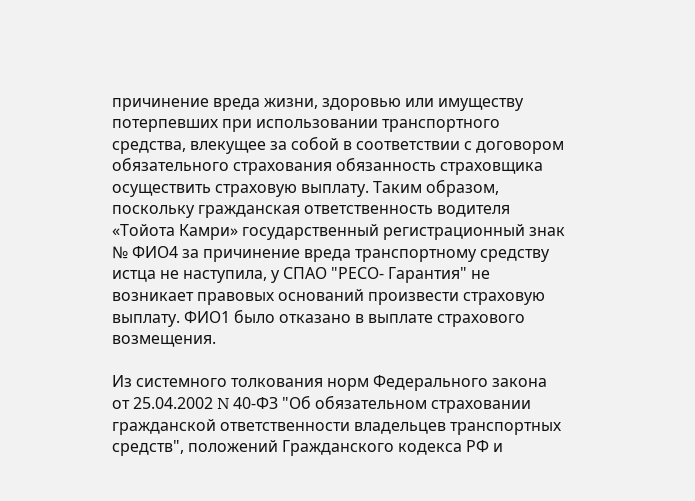причинение вреда жизни, здоровью или имуществу потерпевших при использовании транспортного средства, влекущее за собой в соответствии с договором обязательного страхования обязанность страховщика осуществить страховую выплату. Таким образом, поскольку гражданская ответственность водителя «Тойота Камри» государственный регистрационный знак № ФИО4 за причинение вреда транспортному средству истца не наступила, у СПАО "РЕСО- Гарантия" не возникает правовых оснований произвести страховую выплату. ФИО1 было отказано в выплате страхового возмещения.

Из системного толкования норм Федерального закона от 25.04.2002 N 40-ФЗ "Об обязательном страховании гражданской ответственности владельцев транспортных средств", положений Гражданского кодекса РФ и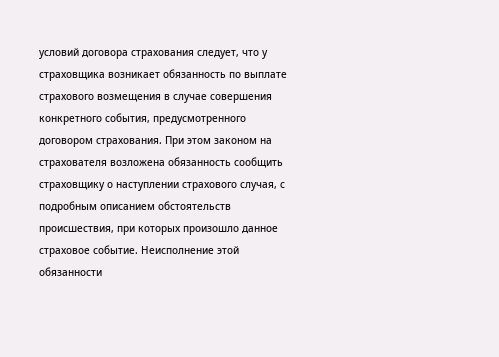условий договора страхования следует, что у страховщика возникает обязанность по выплате страхового возмещения в случае совершения конкретного события, предусмотренного договором страхования. При этом законом на страхователя возложена обязанность сообщить страховщику о наступлении страхового случая, с подробным описанием обстоятельств происшествия, при которых произошло данное страховое событие. Неисполнение этой обязанности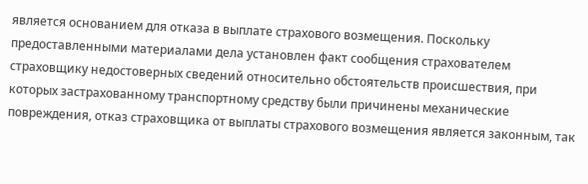является основанием для отказа в выплате страхового возмещения. Поскольку предоставленными материалами дела установлен факт сообщения страхователем страховщику недостоверных сведений относительно обстоятельств происшествия, при которых застрахованному транспортному средству были причинены механические повреждения, отказ страховщика от выплаты страхового возмещения является законным, так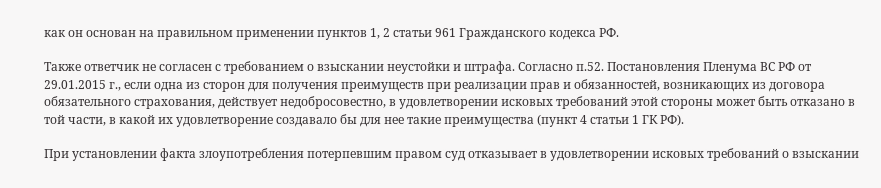как он основан на правильном применении пунктов 1, 2 статьи 961 Гражданского кодекса РФ.

Также ответчик не согласен с требованием о взыскании неустойки и штрафа. Согласно п.52. Постановления Пленума ВС РФ от 29.01.2015 г., если одна из сторон для получения преимуществ при реализации прав и обязанностей, возникающих из договора обязательного страхования, действует недобросовестно, в удовлетворении исковых требований этой стороны может быть отказано в той части, в какой их удовлетворение создавало бы для нее такие преимущества (пункт 4 статьи 1 ГК РФ).

При установлении факта злоупотребления потерпевшим правом суд отказывает в удовлетворении исковых требований о взыскании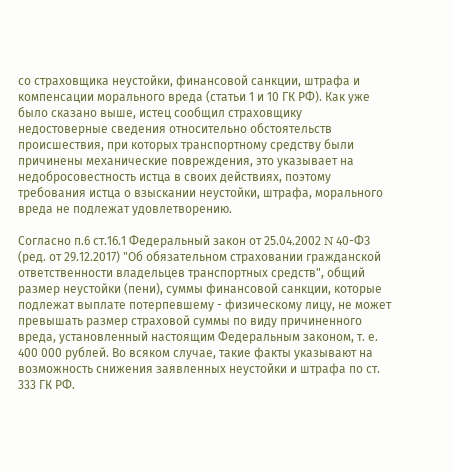со страховщика неустойки, финансовой санкции, штрафа и компенсации морального вреда (статьи 1 и 10 ГК РФ). Как уже было сказано выше, истец сообщил страховщику недостоверные сведения относительно обстоятельств происшествия, при которых транспортному средству были причинены механические повреждения, это указывает на недобросовестность истца в своих действиях, поэтому требования истца о взыскании неустойки, штрафа, морального вреда не подлежат удовлетворению.

Согласно п.6 ст.16.1 Федеральный закон от 25.04.2002 N 40-ФЗ (ред. от 29.12.2017) "Об обязательном страховании гражданской ответственности владельцев транспортных средств", общий размер неустойки (пени), суммы финансовой санкции, которые подлежат выплате потерпевшему - физическому лицу, не может превышать размер страховой суммы по виду причиненного вреда, установленный настоящим Федеральным законом, т. е. 400 000 рублей. Во всяком случае, такие факты указывают на возможность снижения заявленных неустойки и штрафа по ст. 333 ГК РФ.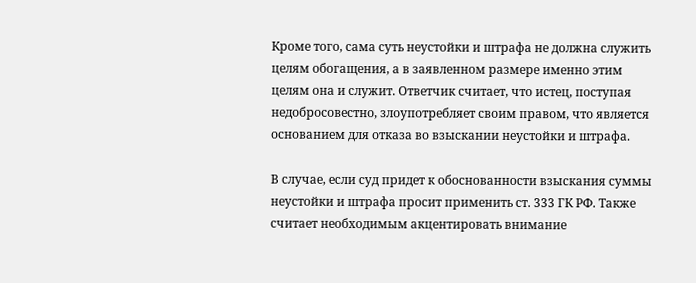Кроме того, сама суть неустойки и штрафа не должна служить целям обогащения, а в заявленном размере именно этим целям она и служит. Ответчик считает, что истец, поступая недобросовестно, злоупотребляет своим правом, что является основанием для отказа во взыскании неустойки и штрафа.

В случае, если суд придет к обоснованности взыскания суммы неустойки и штрафа просит применить ст. 333 ГК РФ. Также считает необходимым акцентировать внимание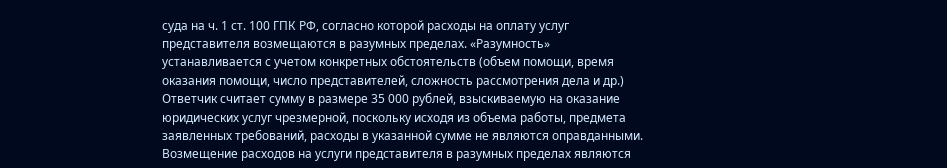суда на ч. 1 ст. 100 ГПК РФ, согласно которой расходы на оплату услуг представителя возмещаются в разумных пределах. «Разумность» устанавливается с учетом конкретных обстоятельств (объем помощи, время оказания помощи, число представителей, сложность рассмотрения дела и др.) Ответчик считает сумму в размере 35 000 рублей, взыскиваемую на оказание юридических услуг чрезмерной, поскольку исходя из объема работы, предмета заявленных требований, расходы в указанной сумме не являются оправданными. Возмещение расходов на услуги представителя в разумных пределах являются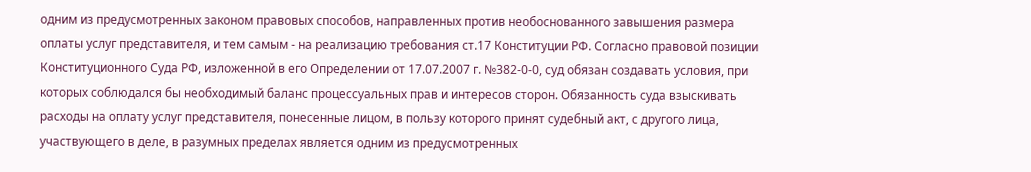одним из предусмотренных законом правовых способов, направленных против необоснованного завышения размера оплаты услуг представителя, и тем самым - на реализацию требования ст.17 Конституции РФ. Согласно правовой позиции Конституционного Суда РФ, изложенной в его Определении от 17.07.2007 г. №382-0-0, суд обязан создавать условия, при которых соблюдался бы необходимый баланс процессуальных прав и интересов сторон. Обязанность суда взыскивать расходы на оплату услуг представителя, понесенные лицом, в пользу которого принят судебный акт, с другого лица, участвующего в деле, в разумных пределах является одним из предусмотренных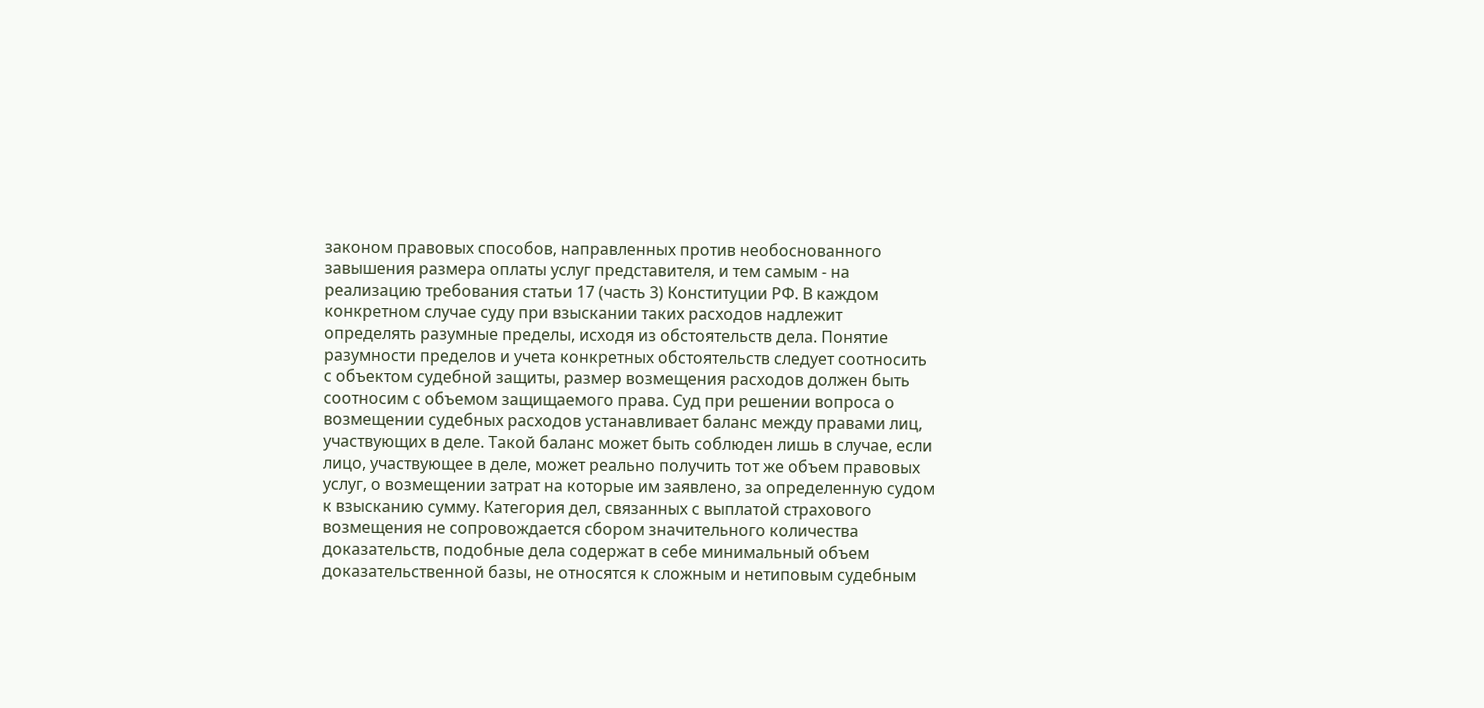законом правовых способов, направленных против необоснованного завышения размера оплаты услуг представителя, и тем самым - на реализацию требования статьи 17 (часть 3) Конституции РФ. В каждом конкретном случае суду при взыскании таких расходов надлежит определять разумные пределы, исходя из обстоятельств дела. Понятие разумности пределов и учета конкретных обстоятельств следует соотносить с объектом судебной защиты, размер возмещения расходов должен быть соотносим с объемом защищаемого права. Суд при решении вопроса о возмещении судебных расходов устанавливает баланс между правами лиц, участвующих в деле. Такой баланс может быть соблюден лишь в случае, если лицо, участвующее в деле, может реально получить тот же объем правовых услуг, о возмещении затрат на которые им заявлено, за определенную судом к взысканию сумму. Категория дел, связанных с выплатой страхового возмещения не сопровождается сбором значительного количества доказательств, подобные дела содержат в себе минимальный объем доказательственной базы, не относятся к сложным и нетиповым судебным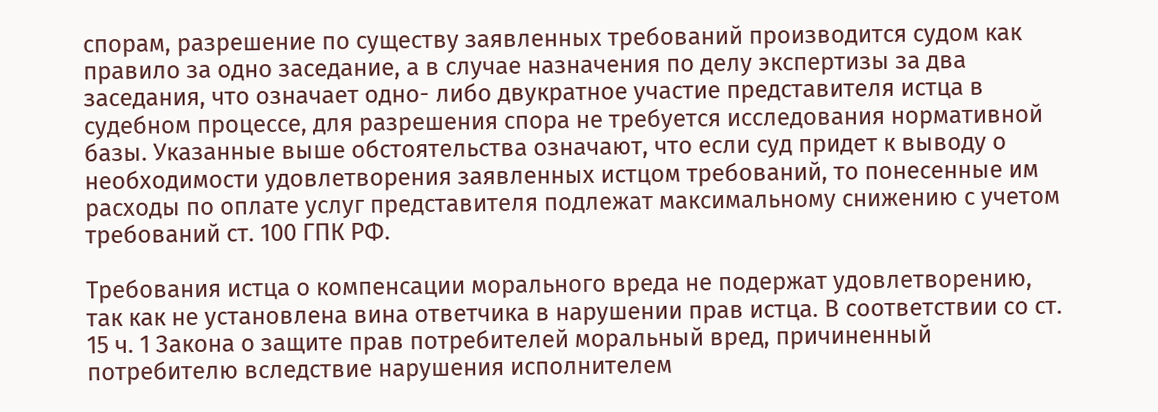спорам, разрешение по существу заявленных требований производится судом как правило за одно заседание, а в случае назначения по делу экспертизы за два заседания, что означает одно- либо двукратное участие представителя истца в судебном процессе, для разрешения спора не требуется исследования нормативной базы. Указанные выше обстоятельства означают, что если суд придет к выводу о необходимости удовлетворения заявленных истцом требований, то понесенные им расходы по оплате услуг представителя подлежат максимальному снижению с учетом требований ст. 100 ГПК РФ.

Требования истца о компенсации морального вреда не подержат удовлетворению, так как не установлена вина ответчика в нарушении прав истца. В соответствии со ст. 15 ч. 1 Закона о защите прав потребителей моральный вред, причиненный потребителю вследствие нарушения исполнителем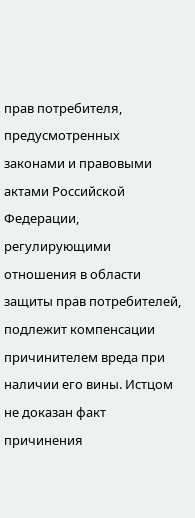прав потребителя, предусмотренных законами и правовыми актами Российской Федерации, регулирующими отношения в области защиты прав потребителей, подлежит компенсации причинителем вреда при наличии его вины. Истцом не доказан факт причинения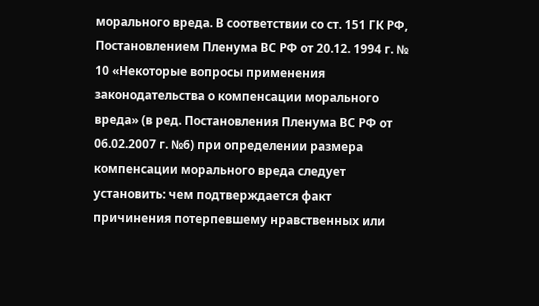морального вреда. В соответствии со ст. 151 ГК РФ, Постановлением Пленума ВС РФ от 20.12. 1994 г. № 10 «Некоторые вопросы применения законодательства о компенсации морального вреда» (в ред. Постановления Пленума ВС РФ от 06.02.2007 г. №6) при определении размера компенсации морального вреда следует установить: чем подтверждается факт причинения потерпевшему нравственных или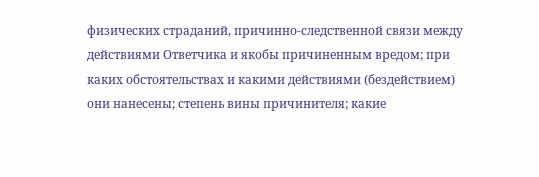физических страданий, причинно-следственной связи между действиями Ответчика и якобы причиненным вредом; при каких обстоятельствах и какими действиями (бездействием) они нанесены; степень вины причинителя; какие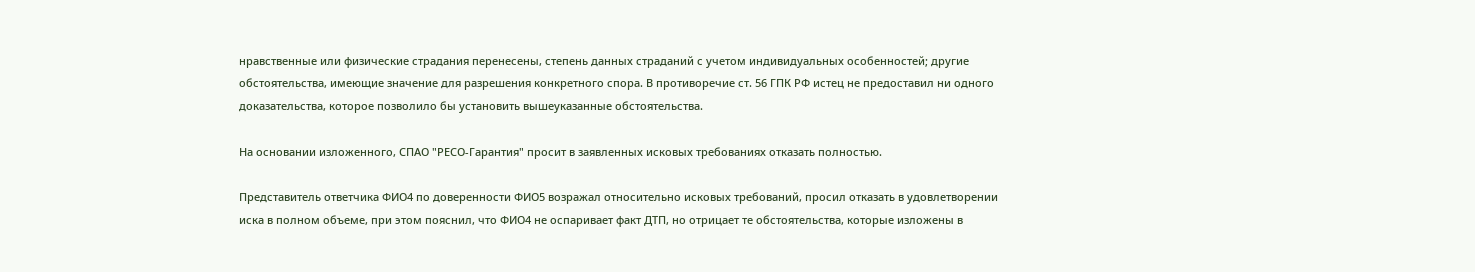нравственные или физические страдания перенесены, степень данных страданий с учетом индивидуальных особенностей; другие обстоятельства, имеющие значение для разрешения конкретного спора. В противоречие ст. 56 ГПК РФ истец не предоставил ни одного доказательства, которое позволило бы установить вышеуказанные обстоятельства.

На основании изложенного, СПАО "РЕСО-Гарантия" просит в заявленных исковых требованиях отказать полностью.

Представитель ответчика ФИО4 по доверенности ФИО5 возражал относительно исковых требований, просил отказать в удовлетворении иска в полном объеме, при этом пояснил, что ФИО4 не оспаривает факт ДТП, но отрицает те обстоятельства, которые изложены в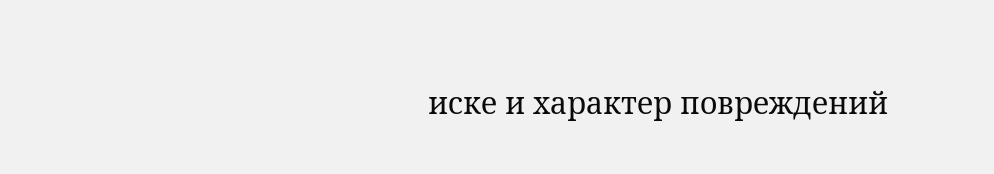иске и характер повреждений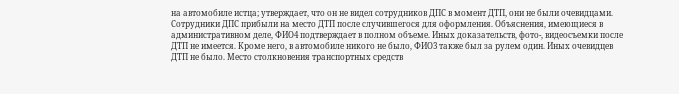на автомобиле истца; утверждает, что он не видел сотрудников ДПС в момент ДТП, они не были очевидцами. Сотрудники ДПС прибыли на место ДТП после случившегося для оформления. Объяснения, имеющиеся в административном деле, ФИО4 подтверждает в полном объеме. Иных доказательств, фото-, видеосъемки после ДТП не имеется. Кроме него, в автомобиле никого не было, ФИО3 также был за рулем один. Иных очевидцев ДТП не было. Место столкновения транспортных средств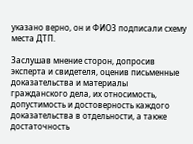указано верно, он и ФИО3 подписали схему места ДТП.

Заслушав мнение сторон, допросив эксперта и свидетеля, оценив письменные доказательства и материалы гражданского дела, их относимость, допустимость и достоверность каждого доказательства в отдельности, а также достаточность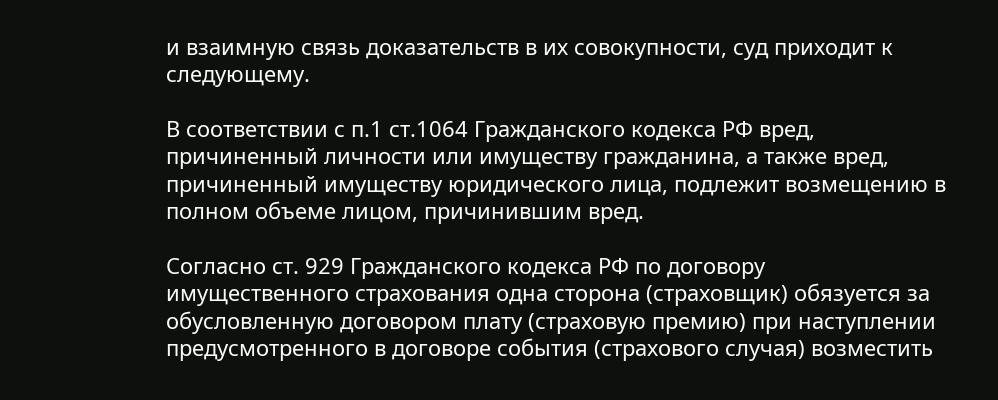и взаимную связь доказательств в их совокупности, суд приходит к следующему.

В соответствии с п.1 ст.1064 Гражданского кодекса РФ вред, причиненный личности или имуществу гражданина, а также вред, причиненный имуществу юридического лица, подлежит возмещению в полном объеме лицом, причинившим вред.

Согласно ст. 929 Гражданского кодекса РФ по договору имущественного страхования одна сторона (страховщик) обязуется за обусловленную договором плату (страховую премию) при наступлении предусмотренного в договоре события (страхового случая) возместить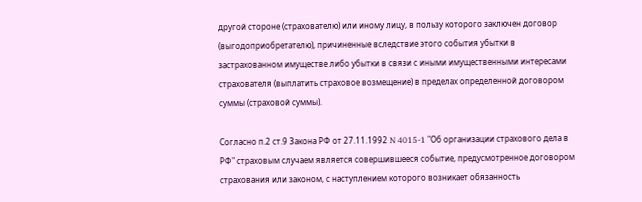другой стороне (страхователю) или иному лицу, в пользу которого заключен договор (выгодоприобретателю), причиненные вследствие этого события убытки в застрахованном имуществе либо убытки в связи с иными имущественными интересами страхователя (выплатить страховое возмещение) в пределах определенной договором суммы (страховой суммы).

Согласно п.2 ст.9 Закона РФ от 27.11.1992 N 4015-1 "Об организации страхового дела в РФ" страховым случаем является совершившееся событие, предусмотренное договором страхования или законом, с наступлением которого возникает обязанность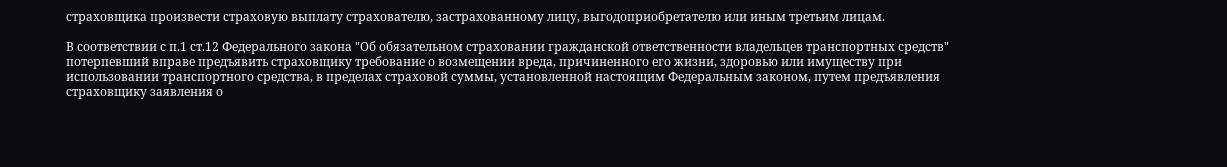страховщика произвести страховую выплату страхователю, застрахованному лицу, выгодоприобретателю или иным третьим лицам.

В соответствии с п.1 ст.12 Федерального закона "Об обязательном страховании гражданской ответственности владельцев транспортных средств" потерпевший вправе предъявить страховщику требование о возмещении вреда, причиненного его жизни, здоровью или имуществу при использовании транспортного средства, в пределах страховой суммы, установленной настоящим Федеральным законом, путем предъявления страховщику заявления о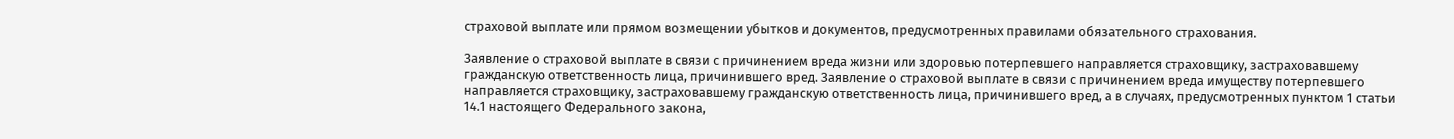страховой выплате или прямом возмещении убытков и документов, предусмотренных правилами обязательного страхования.

Заявление о страховой выплате в связи с причинением вреда жизни или здоровью потерпевшего направляется страховщику, застраховавшему гражданскую ответственность лица, причинившего вред. Заявление о страховой выплате в связи с причинением вреда имуществу потерпевшего направляется страховщику, застраховавшему гражданскую ответственность лица, причинившего вред, а в случаях, предусмотренных пунктом 1 статьи 14.1 настоящего Федерального закона,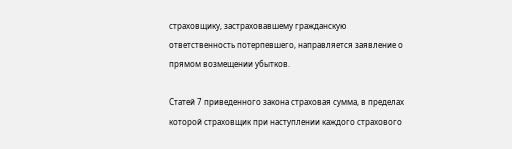страховщику, застраховавшему гражданскую ответственность потерпевшего, направляется заявление о прямом возмещении убытков.

Статей 7 приведенного закона страховая сумма, в пределах которой страховщик при наступлении каждого страхового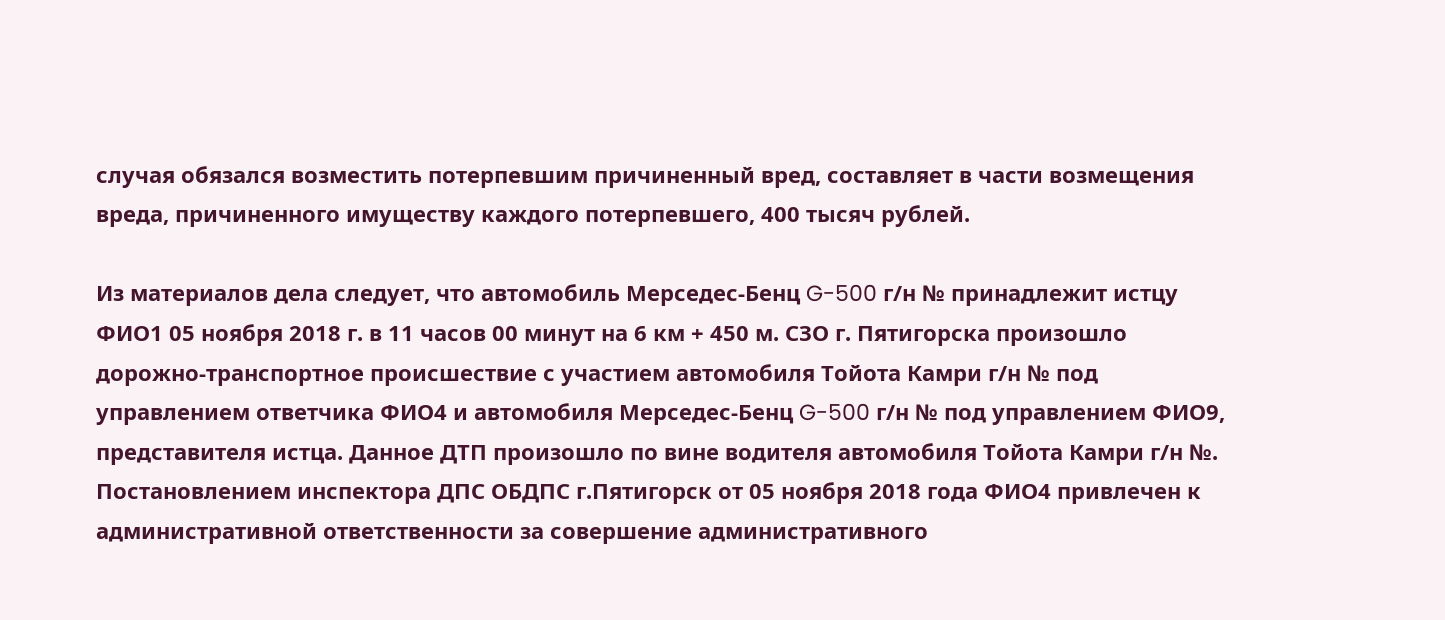случая обязался возместить потерпевшим причиненный вред, составляет в части возмещения вреда, причиненного имуществу каждого потерпевшего, 400 тысяч рублей.

Из материалов дела следует, что автомобиль Мерседес-Бенц G-500 г/н № принадлежит истцу ФИО1 05 ноября 2018 г. в 11 часов 00 минут на 6 км + 450 м. СЗО г. Пятигорска произошло дорожно-транспортное происшествие с участием автомобиля Тойота Камри г/н № под управлением ответчика ФИО4 и автомобиля Мерседес-Бенц G-500 г/н № под управлением ФИО9, представителя истца. Данное ДТП произошло по вине водителя автомобиля Тойота Камри г/н №. Постановлением инспектора ДПС ОБДПС г.Пятигорск от 05 ноября 2018 года ФИО4 привлечен к административной ответственности за совершение административного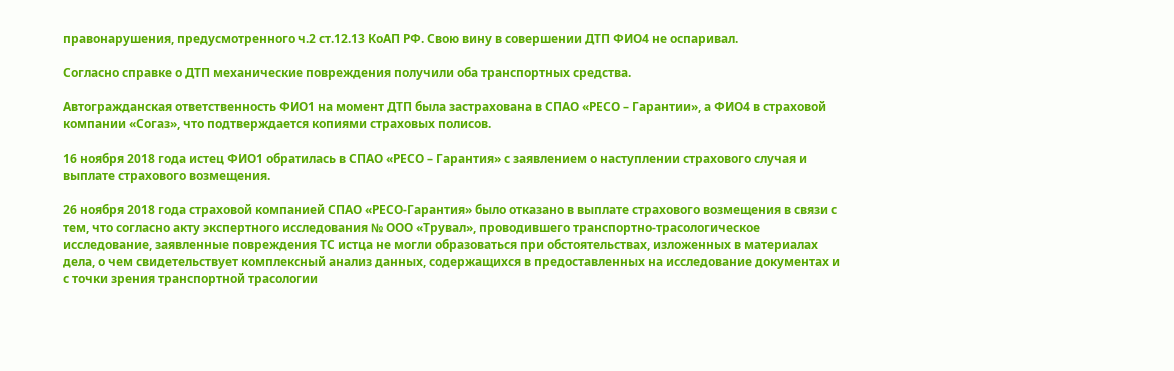правонарушения, предусмотренного ч.2 ст.12.13 КоАП РФ. Свою вину в совершении ДТП ФИО4 не оспаривал.

Согласно справке о ДТП механические повреждения получили оба транспортных средства.

Автогражданская ответственность ФИО1 на момент ДТП была застрахована в СПАО «РЕСО – Гарантии», а ФИО4 в страховой компании «Согаз», что подтверждается копиями страховых полисов.

16 ноября 2018 года истец ФИО1 обратилась в СПАО «РЕСО – Гарантия» с заявлением о наступлении страхового случая и выплате страхового возмещения.

26 ноября 2018 года страховой компанией СПАО «РЕСО-Гарантия» было отказано в выплате страхового возмещения в связи с тем, что согласно акту экспертного исследования № ООО «Трувал», проводившего транспортно-трасологическое исследование, заявленные повреждения ТС истца не могли образоваться при обстоятельствах, изложенных в материалах дела, о чем свидетельствует комплексный анализ данных, содержащихся в предоставленных на исследование документах и с точки зрения транспортной трасологии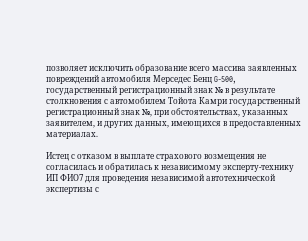позволяет исключить образование всего массива заявленных повреждений автомобиля Мерседес Бенц G-500, государственный регистрационный знак № в результате столкновения с автомобилем Тойота Камри государственный регистрационный знак №, при обстоятельствах, указанных заявителем, и других данных, имеющихся в предоставленных материалах.

Истец с отказом в выплате страхового возмещения не согласилась и обратилась к независимому эксперту-технику ИП ФИО7 для проведения независимой автотехнической экспертизы с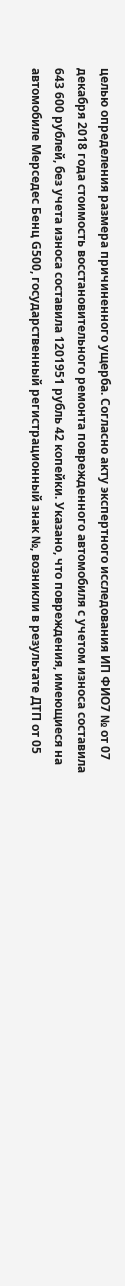целью определения размера причиненного ущерба. Согласно акту экспертного исследования ИП ФИО7 № от 07 декабря 2018 года стоимость восстановительного ремонта поврежденного автомобиля с учетом износа составила 643 600 рублей, без учета износа составила 1201951 рубль 42 копейки. Указано, что повреждения, имеющиеся на автомобиле Мерседес Бенц G500, государственный регистрационный знак №, возникли в результате ДТП от 05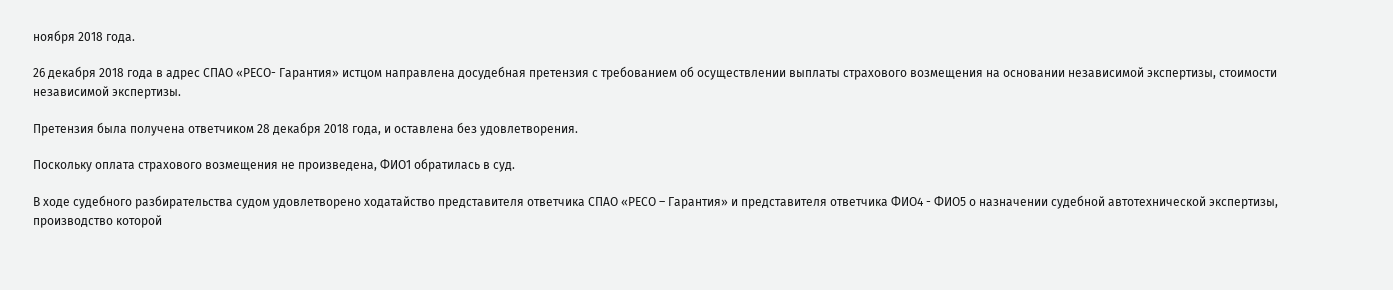ноября 2018 года.

26 декабря 2018 года в адрес СПАО «РЕСО- Гарантия» истцом направлена досудебная претензия с требованием об осуществлении выплаты страхового возмещения на основании независимой экспертизы, стоимости независимой экспертизы.

Претензия была получена ответчиком 28 декабря 2018 года, и оставлена без удовлетворения.

Поскольку оплата страхового возмещения не произведена, ФИО1 обратилась в суд.

В ходе судебного разбирательства судом удовлетворено ходатайство представителя ответчика СПАО «РЕСО – Гарантия» и представителя ответчика ФИО4 - ФИО5 о назначении судебной автотехнической экспертизы, производство которой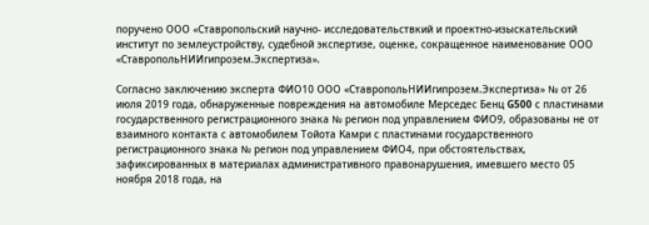поручено ООО «Ставропольский научно- исследовательствкий и проектно-изыскательский институт по землеустройству, судебной экспертизе, оценке, сокращенное наименование ООО «СтавропольНИИгипрозем.Экспертиза».

Согласно заключению эксперта ФИО10 ООО «СтавропольНИИгипрозем.Экспертиза» № от 26 июля 2019 года, обнаруженные повреждения на автомобиле Мерседес Бенц G500 с пластинами государственного регистрационного знака № регион под управлением ФИО9, образованы не от взаимного контакта с автомобилем Тойота Камри с пластинами государственного регистрационного знака № регион под управлением ФИО4, при обстоятельствах, зафиксированных в материалах административного правонарушения, имевшего место 05 ноября 2018 года, на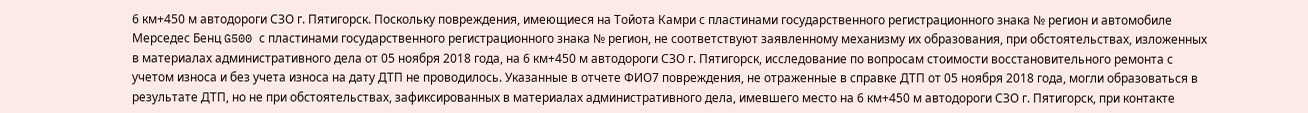6 км+450 м автодороги СЗО г. Пятигорск. Поскольку повреждения, имеющиеся на Тойота Камри с пластинами государственного регистрационного знака № регион и автомобиле Мерседес Бенц G500 с пластинами государственного регистрационного знака № регион, не соответствуют заявленному механизму их образования, при обстоятельствах, изложенных в материалах административного дела от 05 ноября 2018 года, на 6 км+450 м автодороги СЗО г. Пятигорск, исследование по вопросам стоимости восстановительного ремонта с учетом износа и без учета износа на дату ДТП не проводилось. Указанные в отчете ФИО7 повреждения, не отраженные в справке ДТП от 05 ноября 2018 года, могли образоваться в результате ДТП, но не при обстоятельствах, зафиксированных в материалах административного дела, имевшего место на 6 км+450 м автодороги СЗО г. Пятигорск, при контакте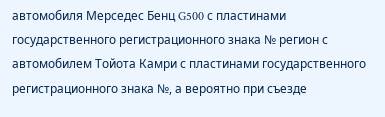автомобиля Мерседес Бенц G500 с пластинами государственного регистрационного знака № регион с автомобилем Тойота Камри с пластинами государственного регистрационного знака №, а вероятно при съезде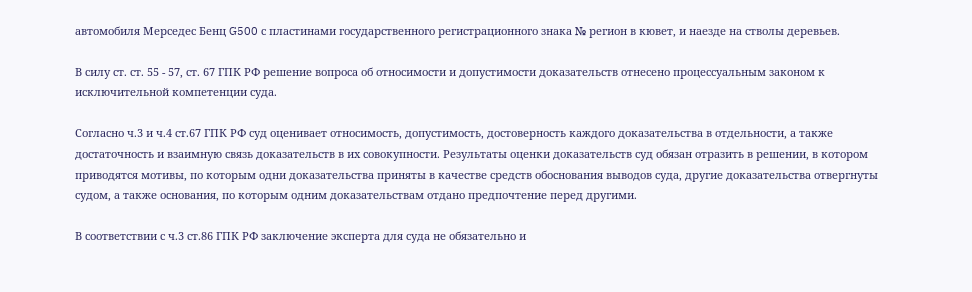автомобиля Мерседес Бенц G500 с пластинами государственного регистрационного знака № регион в кювет, и наезде на стволы деревьев.

В силу ст. ст. 55 - 57, ст. 67 ГПК РФ решение вопроса об относимости и допустимости доказательств отнесено процессуальным законом к исключительной компетенции суда.

Согласно ч.3 и ч.4 ст.67 ГПК РФ суд оценивает относимость, допустимость, достоверность каждого доказательства в отдельности, а также достаточность и взаимную связь доказательств в их совокупности. Результаты оценки доказательств суд обязан отразить в решении, в котором приводятся мотивы, по которым одни доказательства приняты в качестве средств обоснования выводов суда, другие доказательства отвергнуты судом, а также основания, по которым одним доказательствам отдано предпочтение перед другими.

В соответствии с ч.3 ст.86 ГПК РФ заключение эксперта для суда не обязательно и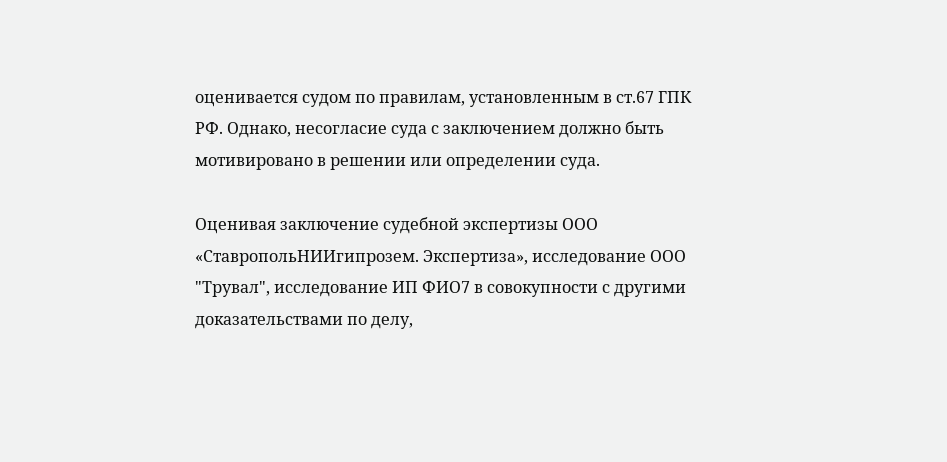оценивается судом по правилам, установленным в ст.67 ГПК РФ. Однако, несогласие суда с заключением должно быть мотивировано в решении или определении суда.

Оценивая заключение судебной экспертизы ООО «СтавропольНИИгипрозем. Экспертиза», исследование ООО "Трувал", исследование ИП ФИО7 в совокупности с другими доказательствами по делу,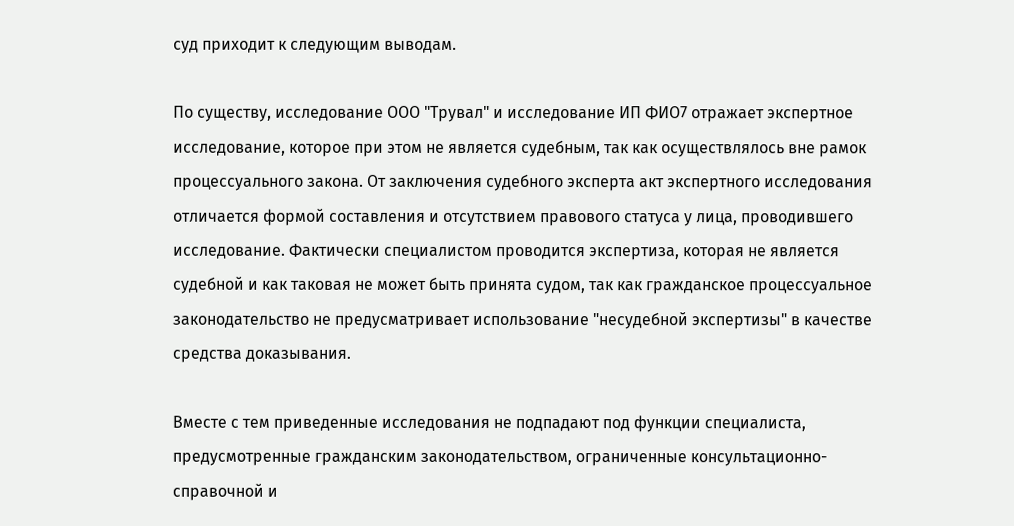суд приходит к следующим выводам.

По существу, исследование ООО "Трувал" и исследование ИП ФИО7 отражает экспертное исследование, которое при этом не является судебным, так как осуществлялось вне рамок процессуального закона. От заключения судебного эксперта акт экспертного исследования отличается формой составления и отсутствием правового статуса у лица, проводившего исследование. Фактически специалистом проводится экспертиза, которая не является судебной и как таковая не может быть принята судом, так как гражданское процессуальное законодательство не предусматривает использование "несудебной экспертизы" в качестве средства доказывания.

Вместе с тем приведенные исследования не подпадают под функции специалиста, предусмотренные гражданским законодательством, ограниченные консультационно-справочной и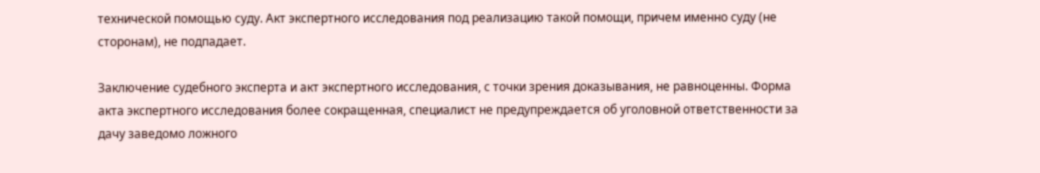технической помощью суду. Акт экспертного исследования под реализацию такой помощи, причем именно суду (не сторонам), не подпадает.

Заключение судебного эксперта и акт экспертного исследования, с точки зрения доказывания, не равноценны. Форма акта экспертного исследования более сокращенная, специалист не предупреждается об уголовной ответственности за дачу заведомо ложного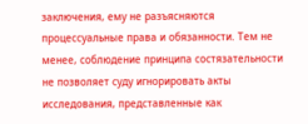заключения, ему не разъясняются процессуальные права и обязанности. Тем не менее, соблюдение принципа состязательности не позволяет суду игнорировать акты исследования, представленные как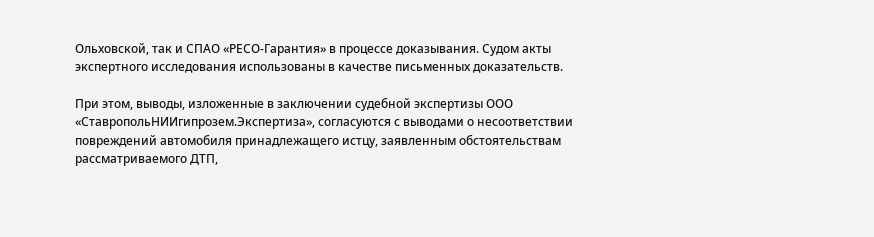Ольховской, так и СПАО «РЕСО-Гарантия» в процессе доказывания. Судом акты экспертного исследования использованы в качестве письменных доказательств.

При этом, выводы, изложенные в заключении судебной экспертизы ООО «СтавропольНИИгипрозем.Экспертиза», согласуются с выводами о несоответствии повреждений автомобиля принадлежащего истцу, заявленным обстоятельствам рассматриваемого ДТП,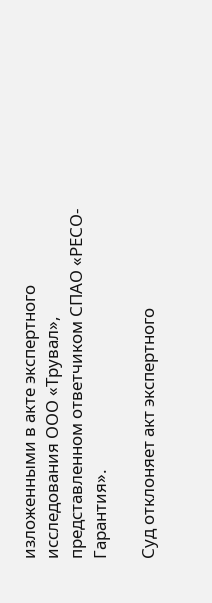изложенными в акте экспертного исследования ООО «Трувал», представленном ответчиком СПАО «РЕСО-Гарантия».

Суд отклоняет акт экспертного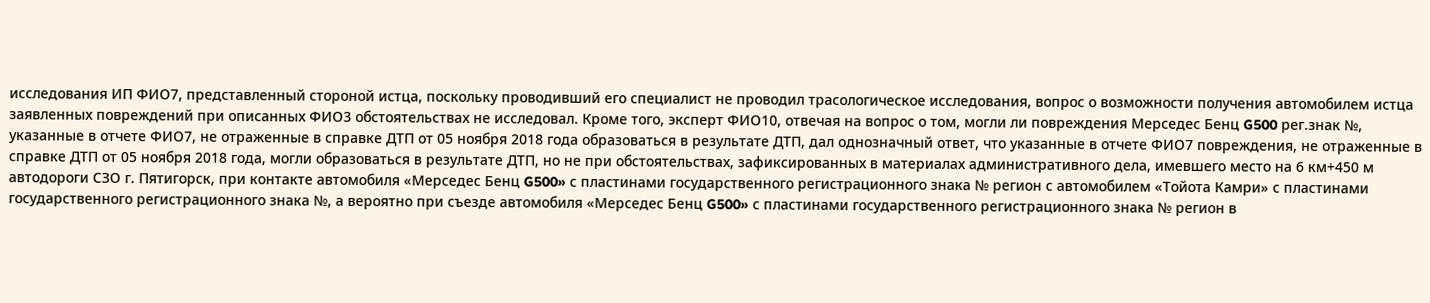исследования ИП ФИО7, представленный стороной истца, поскольку проводивший его специалист не проводил трасологическое исследования, вопрос о возможности получения автомобилем истца заявленных повреждений при описанных ФИО3 обстоятельствах не исследовал. Кроме того, эксперт ФИО10, отвечая на вопрос о том, могли ли повреждения Мерседес Бенц G500 рег.знак №, указанные в отчете ФИО7, не отраженные в справке ДТП от 05 ноября 2018 года образоваться в результате ДТП, дал однозначный ответ, что указанные в отчете ФИО7 повреждения, не отраженные в справке ДТП от 05 ноября 2018 года, могли образоваться в результате ДТП, но не при обстоятельствах, зафиксированных в материалах административного дела, имевшего место на 6 км+450 м автодороги СЗО г. Пятигорск, при контакте автомобиля «Мерседес Бенц G500» с пластинами государственного регистрационного знака № регион с автомобилем «Тойота Камри» с пластинами государственного регистрационного знака №, а вероятно при съезде автомобиля «Мерседес Бенц G500» с пластинами государственного регистрационного знака № регион в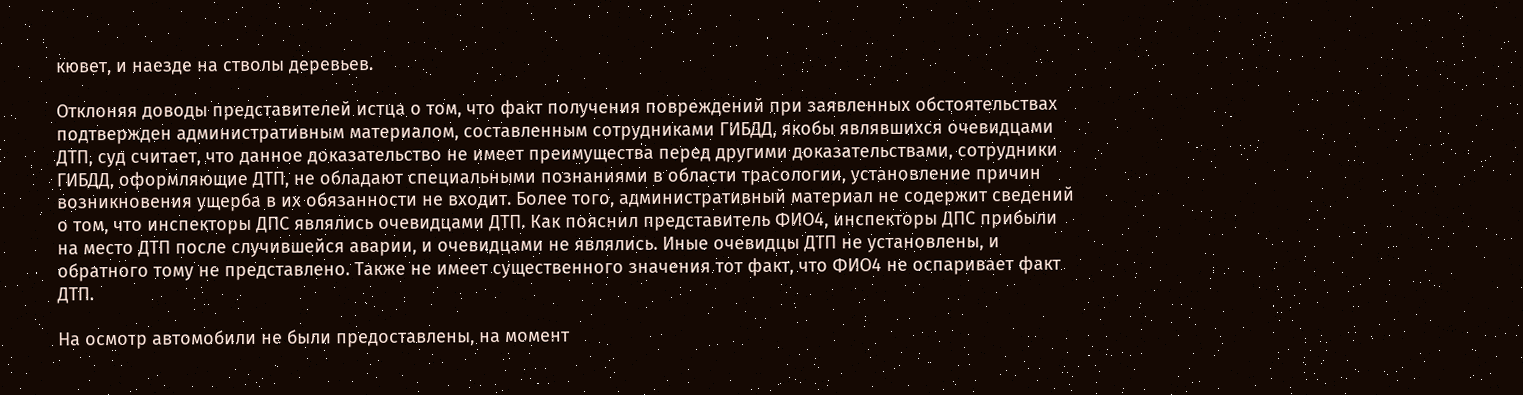кювет, и наезде на стволы деревьев.

Отклоняя доводы представителей истца о том, что факт получения повреждений при заявленных обстоятельствах подтвержден административным материалом, составленным сотрудниками ГИБДД, якобы являвшихся очевидцами ДТП, суд считает, что данное доказательство не имеет преимущества перед другими доказательствами, сотрудники ГИБДД, оформляющие ДТП, не обладают специальными познаниями в области трасологии, установление причин возникновения ущерба в их обязанности не входит. Более того, административный материал не содержит сведений о том, что инспекторы ДПС являлись очевидцами ДТП. Как пояснил представитель ФИО4, инспекторы ДПС прибыли на место ДТП после случившейся аварии, и очевидцами не являлись. Иные очевидцы ДТП не установлены, и обратного тому не представлено. Также не имеет существенного значения тот факт, что ФИО4 не оспаривает факт ДТП.

На осмотр автомобили не были предоставлены, на момент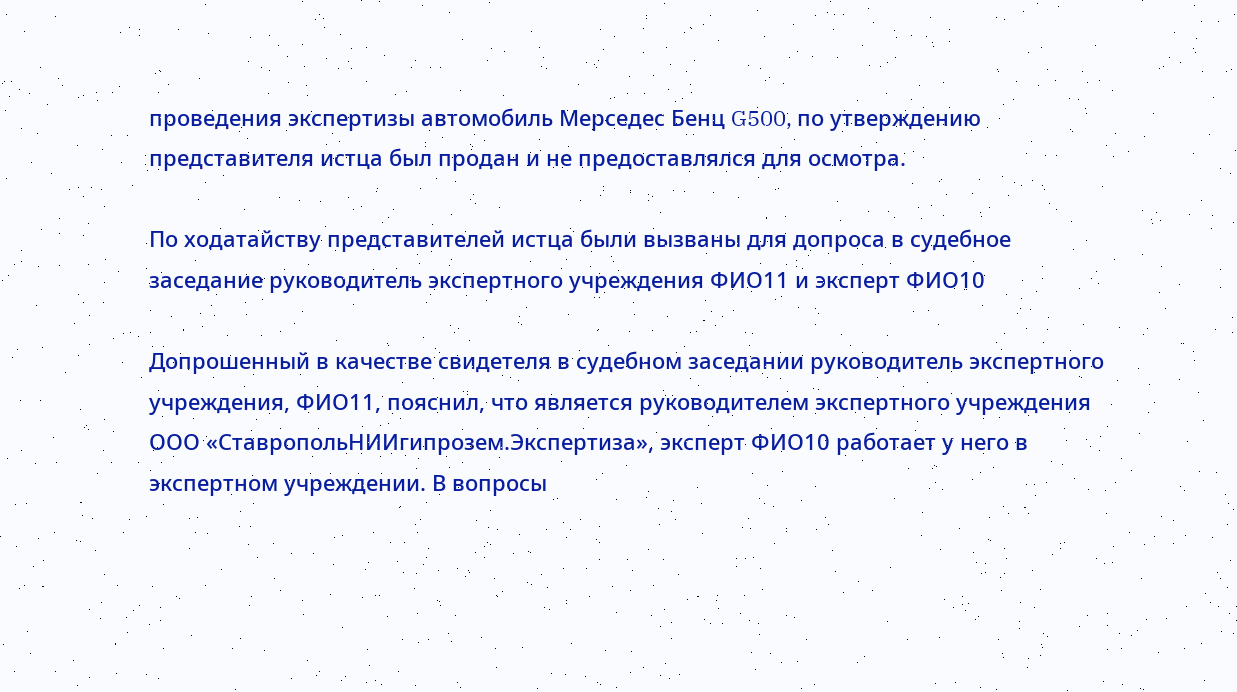проведения экспертизы автомобиль Мерседес Бенц G500, по утверждению представителя истца был продан и не предоставлялся для осмотра.

По ходатайству представителей истца были вызваны для допроса в судебное заседание руководитель экспертного учреждения ФИО11 и эксперт ФИО10

Допрошенный в качестве свидетеля в судебном заседании руководитель экспертного учреждения, ФИО11, пояснил, что является руководителем экспертного учреждения ООО «СтавропольНИИгипрозем.Экспертиза», эксперт ФИО10 работает у него в экспертном учреждении. В вопросы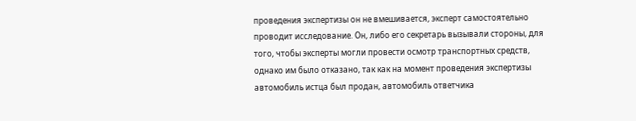проведения экспертизы он не вмешивается, эксперт самостоятельно проводит исследование. Он, либо его секретарь вызывали стороны, для того, чтобы эксперты могли провести осмотр транспортных средств, однако им было отказано, так как на момент проведения экспертизы автомобиль истца был продан, автомобиль ответчика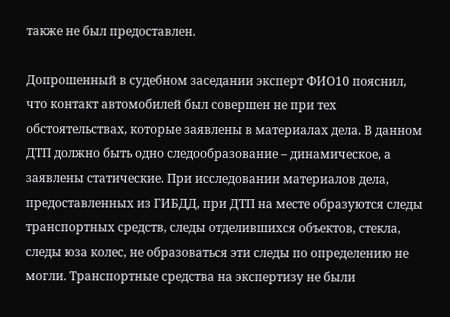также не был предоставлен.

Допрошенный в судебном заседании эксперт ФИО10 пояснил, что контакт автомобилей был совершен не при тех обстоятельствах, которые заявлены в материалах дела. В данном ДТП должно быть одно следообразование – динамическое, а заявлены статические. При исследовании материалов дела, предоставленных из ГИБДД, при ДТП на месте образуются следы транспортных средств, следы отделившихся объектов, стекла, следы юза колес, не образоваться эти следы по определению не могли. Транспортные средства на экспертизу не были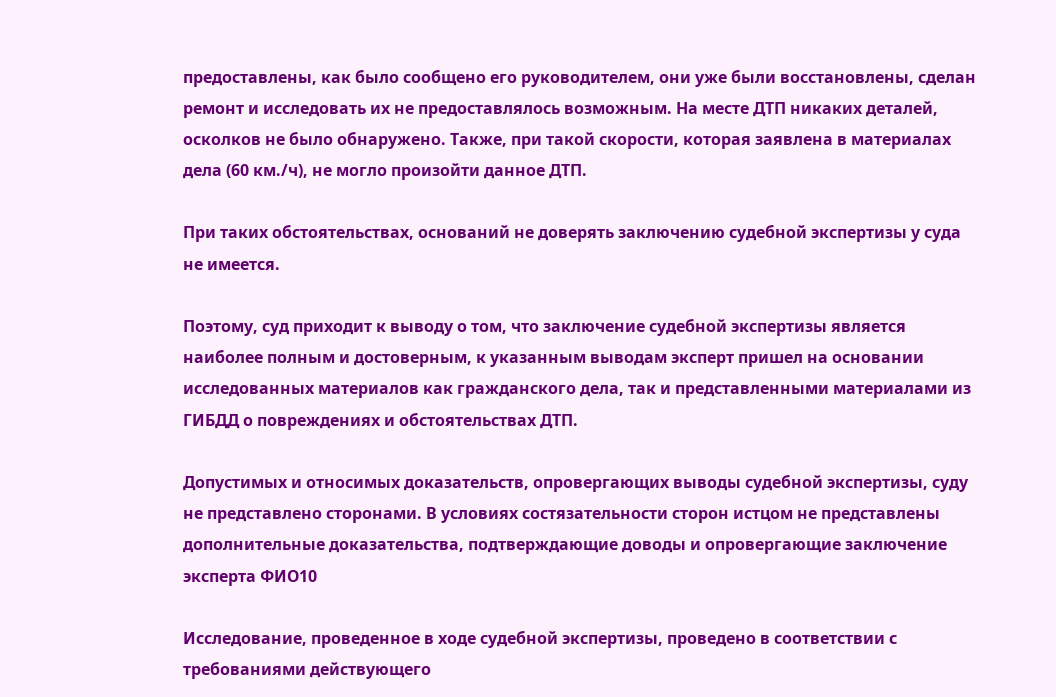предоставлены, как было сообщено его руководителем, они уже были восстановлены, сделан ремонт и исследовать их не предоставлялось возможным. На месте ДТП никаких деталей, осколков не было обнаружено. Также, при такой скорости, которая заявлена в материалах дела (60 км./ч), не могло произойти данное ДТП.

При таких обстоятельствах, оснований не доверять заключению судебной экспертизы у суда не имеется.

Поэтому, суд приходит к выводу о том, что заключение судебной экспертизы является наиболее полным и достоверным, к указанным выводам эксперт пришел на основании исследованных материалов как гражданского дела, так и представленными материалами из ГИБДД о повреждениях и обстоятельствах ДТП.

Допустимых и относимых доказательств, опровергающих выводы судебной экспертизы, суду не представлено сторонами. В условиях состязательности сторон истцом не представлены дополнительные доказательства, подтверждающие доводы и опровергающие заключение эксперта ФИО10

Исследование, проведенное в ходе судебной экспертизы, проведено в соответствии с требованиями действующего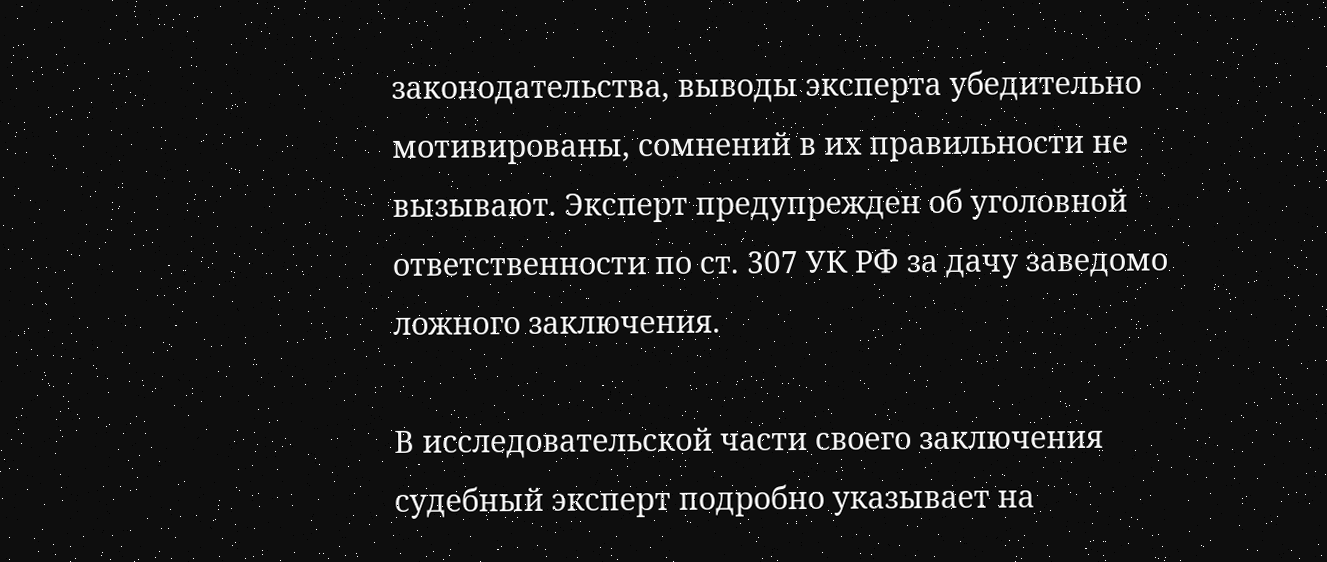законодательства, выводы эксперта убедительно мотивированы, сомнений в их правильности не вызывают. Эксперт предупрежден об уголовной ответственности по ст. 307 УК РФ за дачу заведомо ложного заключения.

В исследовательской части своего заключения судебный эксперт подробно указывает на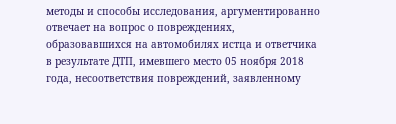методы и способы исследования, аргументированно отвечает на вопрос о повреждениях, образовавшихся на автомобилях истца и ответчика в результате ДТП, имевшего место 05 ноября 2018 года, несоответствия повреждений, заявленному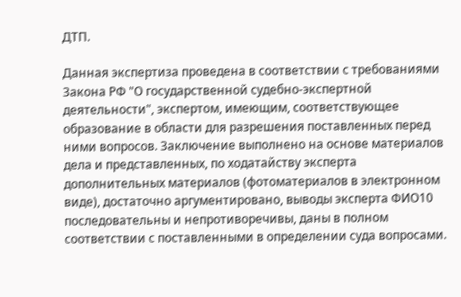ДТП.

Данная экспертиза проведена в соответствии с требованиями Закона РФ "О государственной судебно-экспертной деятельности", экспертом, имеющим, соответствующее образование в области для разрешения поставленных перед ними вопросов. Заключение выполнено на основе материалов дела и представленных, по ходатайству эксперта дополнительных материалов (фотоматериалов в электронном виде), достаточно аргументировано, выводы эксперта ФИО10 последовательны и непротиворечивы, даны в полном соответствии с поставленными в определении суда вопросами.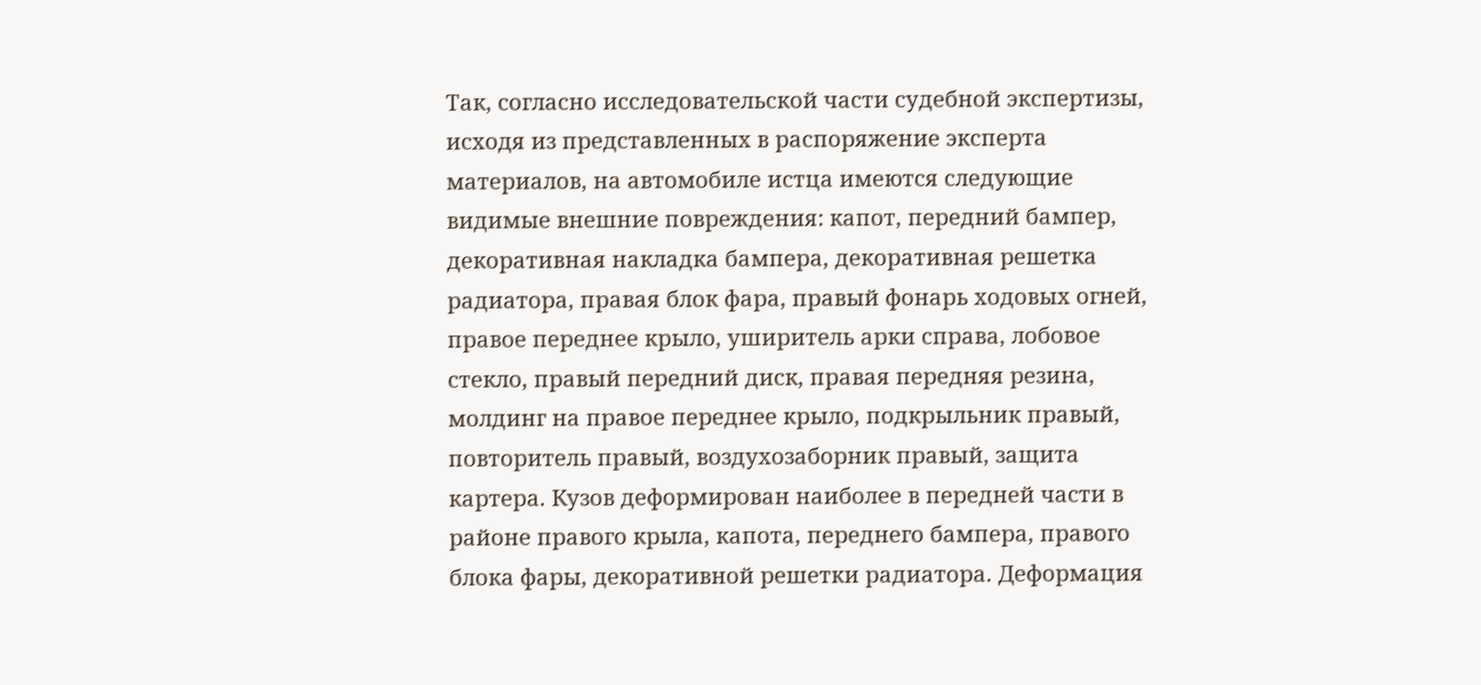Так, согласно исследовательской части судебной экспертизы, исходя из представленных в распоряжение эксперта материалов, на автомобиле истца имеются следующие видимые внешние повреждения: капот, передний бампер, декоративная накладка бампера, декоративная решетка радиатора, правая блок фара, правый фонарь ходовых огней, правое переднее крыло, уширитель арки справа, лобовое стекло, правый передний диск, правая передняя резина, молдинг на правое переднее крыло, подкрыльник правый, повторитель правый, воздухозаборник правый, защита картера. Кузов деформирован наиболее в передней части в районе правого крыла, капота, переднего бампера, правого блока фары, декоративной решетки радиатора. Деформация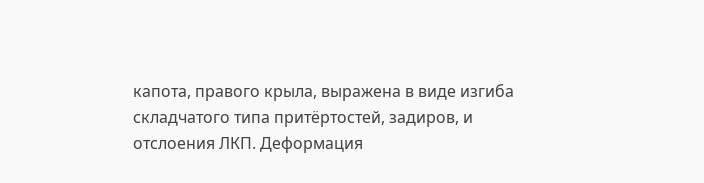капота, правого крыла, выражена в виде изгиба складчатого типа притёртостей, задиров, и отслоения ЛКП. Деформация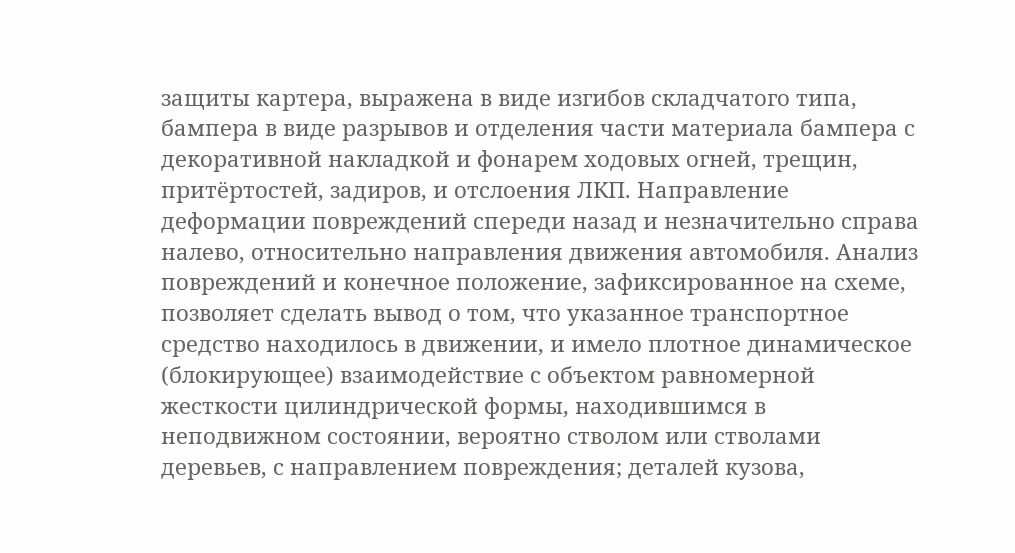защиты картера, выражена в виде изгибов складчатого типа, бампера в виде разрывов и отделения части материала бампера с декоративной накладкой и фонарем ходовых огней, трещин, притёртостей, задиров, и отслоения ЛКП. Направление деформации повреждений спереди назад и незначительно справа налево, относительно направления движения автомобиля. Анализ повреждений и конечное положение, зафиксированное на схеме, позволяет сделать вывод о том, что указанное транспортное средство находилось в движении, и имело плотное динамическое (блокирующее) взаимодействие с объектом равномерной жесткости цилиндрической формы, находившимся в неподвижном состоянии, вероятно стволом или стволами деревьев, с направлением повреждения; деталей кузова,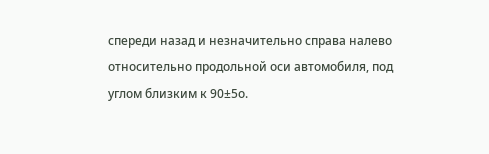спереди назад и незначительно справа налево относительно продольной оси автомобиля, под углом близким к 90±5о.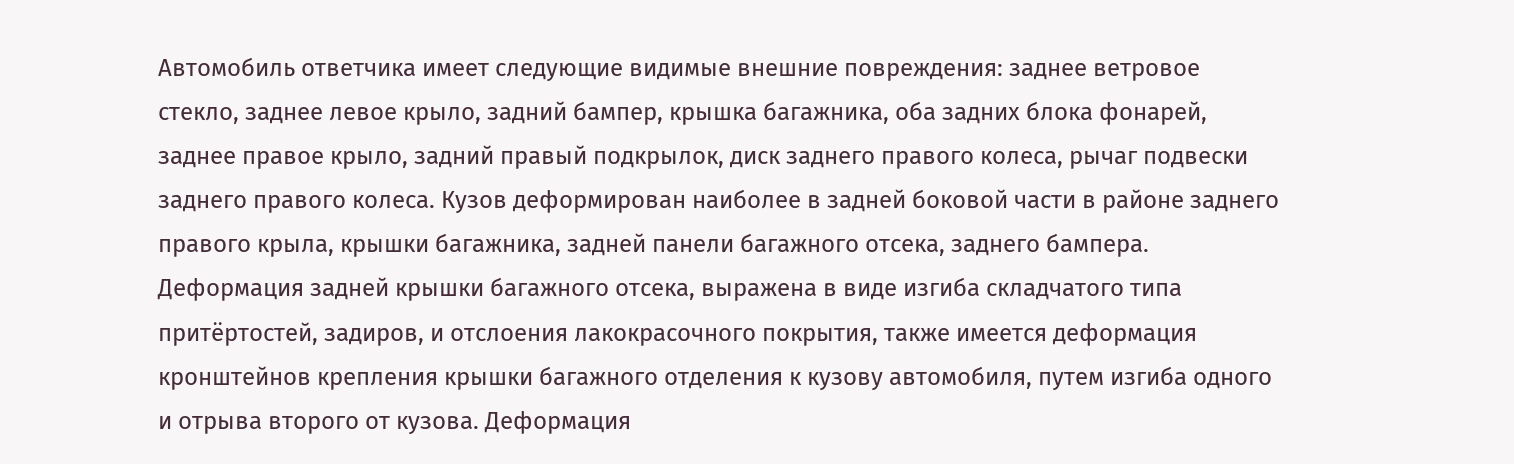Автомобиль ответчика имеет следующие видимые внешние повреждения: заднее ветровое стекло, заднее левое крыло, задний бампер, крышка багажника, оба задних блока фонарей, заднее правое крыло, задний правый подкрылок, диск заднего правого колеса, рычаг подвески заднего правого колеса. Кузов деформирован наиболее в задней боковой части в районе заднего правого крыла, крышки багажника, задней панели багажного отсека, заднего бампера. Деформация задней крышки багажного отсека, выражена в виде изгиба складчатого типа притёртостей, задиров, и отслоения лакокрасочного покрытия, также имеется деформация кронштейнов крепления крышки багажного отделения к кузову автомобиля, путем изгиба одного и отрыва второго от кузова. Деформация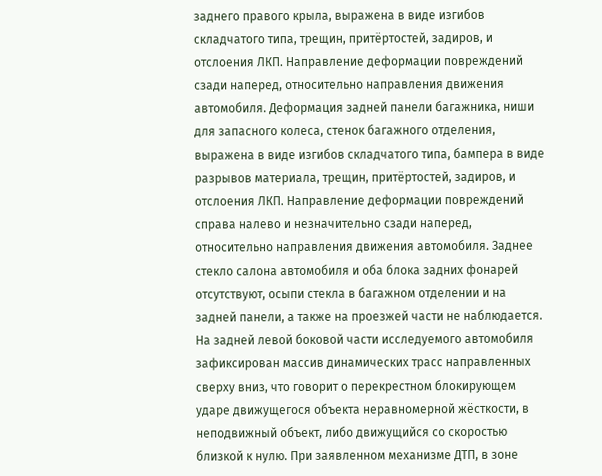заднего правого крыла, выражена в виде изгибов складчатого типа, трещин, притёртостей, задиров, и отслоения ЛКП. Направление деформации повреждений сзади наперед, относительно направления движения автомобиля. Деформация задней панели багажника, ниши для запасного колеса, стенок багажного отделения, выражена в виде изгибов складчатого типа, бампера в виде разрывов материала, трещин, притёртостей, задиров, и отслоения ЛКП. Направление деформации повреждений справа налево и незначительно сзади наперед, относительно направления движения автомобиля. Заднее стекло салона автомобиля и оба блока задних фонарей отсутствуют, осыпи стекла в багажном отделении и на задней панели, а также на проезжей части не наблюдается. На задней левой боковой части исследуемого автомобиля зафиксирован массив динамических трасс направленных сверху вниз, что говорит о перекрестном блокирующем ударе движущегося объекта неравномерной жёсткости, в неподвижный объект, либо движущийся со скоростью близкой к нулю. При заявленном механизме ДТП, в зоне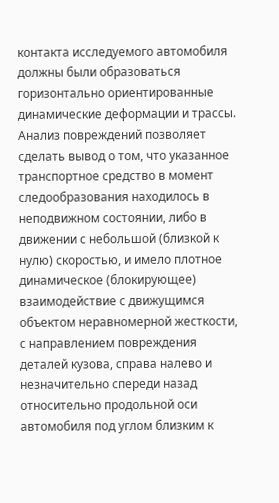контакта исследуемого автомобиля должны были образоваться горизонтально ориентированные динамические деформации и трассы. Анализ повреждений позволяет сделать вывод о том, что указанное транспортное средство в момент следообразования находилось в неподвижном состоянии, либо в движении с небольшой (близкой к нулю) скоростью, и имело плотное динамическое (блокирующее) взаимодействие с движущимся объектом неравномерной жесткости, с направлением повреждения деталей кузова, справа налево и незначительно спереди назад относительно продольной оси автомобиля под углом близким к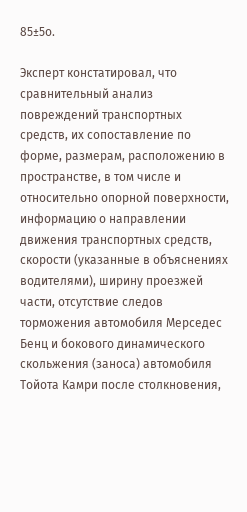85±5о.

Эксперт констатировал, что сравнительный анализ повреждений транспортных средств, их сопоставление по форме, размерам, расположению в пространстве, в том числе и относительно опорной поверхности, информацию о направлении движения транспортных средств, скорости (указанные в объяснениях водителями), ширину проезжей части, отсутствие следов торможения автомобиля Мерседес Бенц и бокового динамического скольжения (заноса) автомобиля Тойота Камри после столкновения,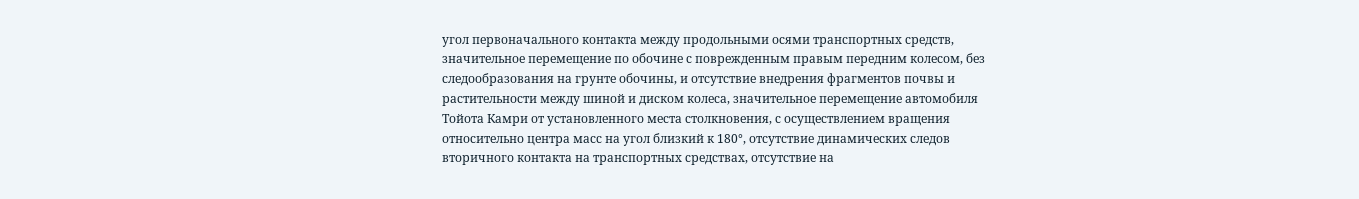угол первоначального контакта между продольными осями транспортных средств, значительное перемещение по обочине с поврежденным правым передним колесом, без следообразования на грунте обочины, и отсутствие внедрения фрагментов почвы и растительности между шиной и диском колеса, значительное перемещение автомобиля Тойота Камри от установленного места столкновения, с осуществлением вращения относительно центра масс на угол близкий к 180°, отсутствие динамических следов вторичного контакта на транспортных средствах, отсутствие на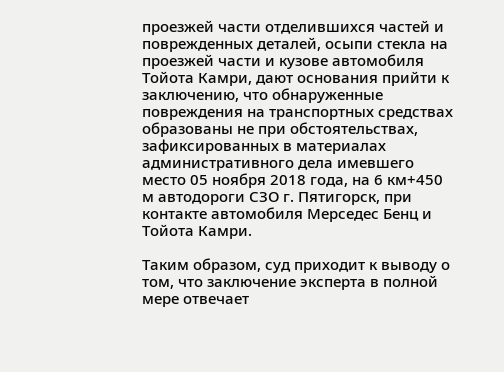проезжей части отделившихся частей и поврежденных деталей, осыпи стекла на проезжей части и кузове автомобиля Тойота Камри, дают основания прийти к заключению, что обнаруженные повреждения на транспортных средствах образованы не при обстоятельствах, зафиксированных в материалах административного дела имевшего место 05 ноября 2018 года, на 6 км+450 м автодороги СЗО г. Пятигорск, при контакте автомобиля Мерседес Бенц и Тойота Камри.

Таким образом, суд приходит к выводу о том, что заключение эксперта в полной мере отвечает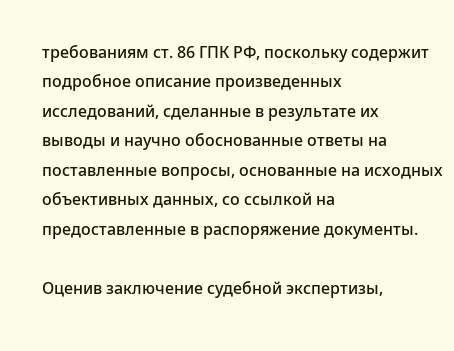требованиям ст. 86 ГПК РФ, поскольку содержит подробное описание произведенных исследований, сделанные в результате их выводы и научно обоснованные ответы на поставленные вопросы, основанные на исходных объективных данных, со ссылкой на предоставленные в распоряжение документы.

Оценив заключение судебной экспертизы,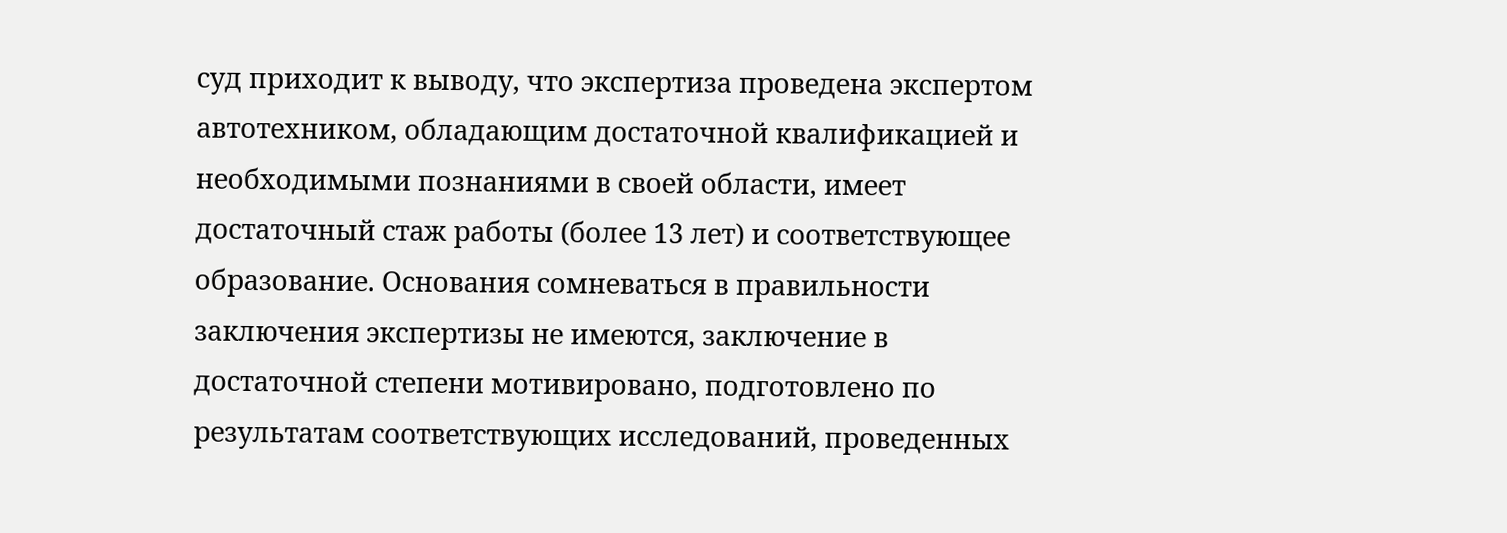суд приходит к выводу, что экспертиза проведена экспертом автотехником, обладающим достаточной квалификацией и необходимыми познаниями в своей области, имеет достаточный стаж работы (более 13 лет) и соответствующее образование. Основания сомневаться в правильности заключения экспертизы не имеются, заключение в достаточной степени мотивировано, подготовлено по результатам соответствующих исследований, проведенных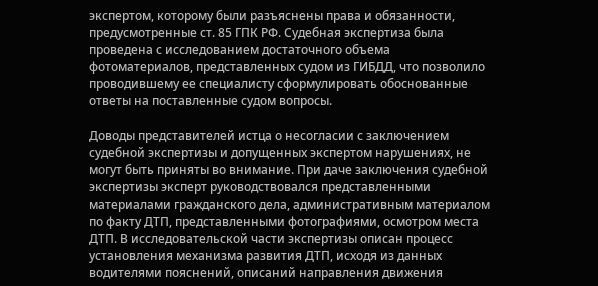экспертом, которому были разъяснены права и обязанности, предусмотренные ст. 85 ГПК РФ. Судебная экспертиза была проведена с исследованием достаточного объема фотоматериалов, представленных судом из ГИБДД, что позволило проводившему ее специалисту сформулировать обоснованные ответы на поставленные судом вопросы.

Доводы представителей истца о несогласии с заключением судебной экспертизы и допущенных экспертом нарушениях, не могут быть приняты во внимание. При даче заключения судебной экспертизы эксперт руководствовался представленными материалами гражданского дела, административным материалом по факту ДТП, представленными фотографиями, осмотром места ДТП. В исследовательской части экспертизы описан процесс установления механизма развития ДТП, исходя из данных водителями пояснений, описаний направления движения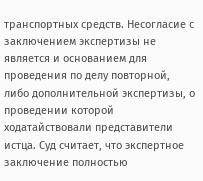транспортных средств. Несогласие с заключением экспертизы не является и основанием для проведения по делу повторной, либо дополнительной экспертизы, о проведении которой ходатайствовали представители истца. Суд считает, что экспертное заключение полностью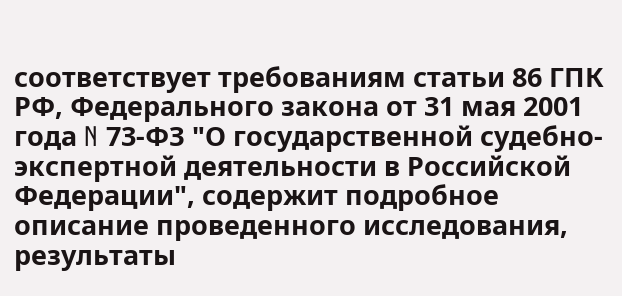соответствует требованиям статьи 86 ГПК РФ, Федерального закона от 31 мая 2001 года N 73-ФЗ "О государственной судебно-экспертной деятельности в Российской Федерации", содержит подробное описание проведенного исследования, результаты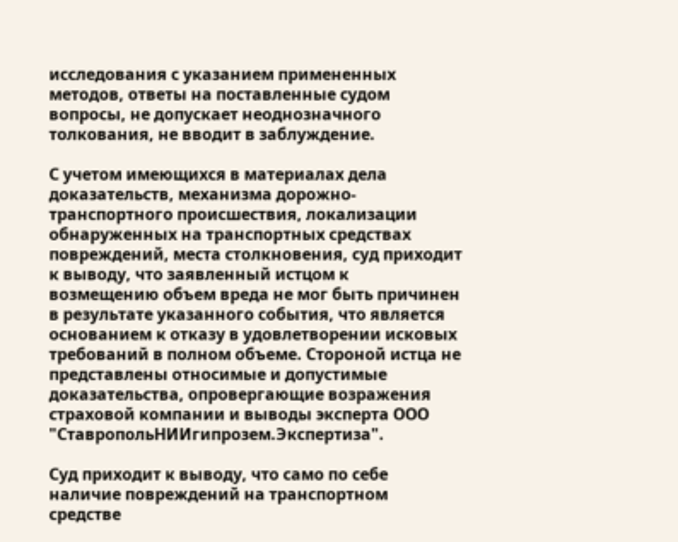исследования с указанием примененных методов, ответы на поставленные судом вопросы, не допускает неоднозначного толкования, не вводит в заблуждение.

С учетом имеющихся в материалах дела доказательств, механизма дорожно-транспортного происшествия, локализации обнаруженных на транспортных средствах повреждений, места столкновения, суд приходит к выводу, что заявленный истцом к возмещению объем вреда не мог быть причинен в результате указанного события, что является основанием к отказу в удовлетворении исковых требований в полном объеме. Стороной истца не представлены относимые и допустимые доказательства, опровергающие возражения страховой компании и выводы эксперта ООО "СтавропольНИИгипрозем.Экспертиза".

Суд приходит к выводу, что само по себе наличие повреждений на транспортном средстве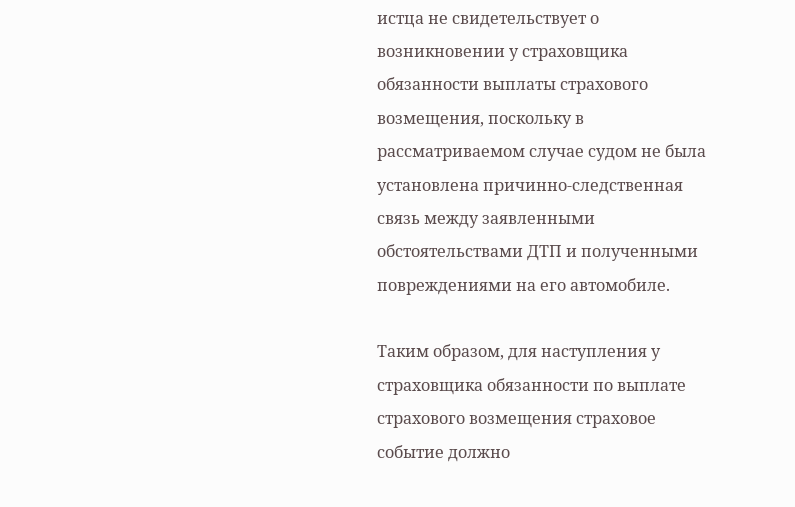истца не свидетельствует о возникновении у страховщика обязанности выплаты страхового возмещения, поскольку в рассматриваемом случае судом не была установлена причинно-следственная связь между заявленными обстоятельствами ДТП и полученными повреждениями на его автомобиле.

Таким образом, для наступления у страховщика обязанности по выплате страхового возмещения страховое событие должно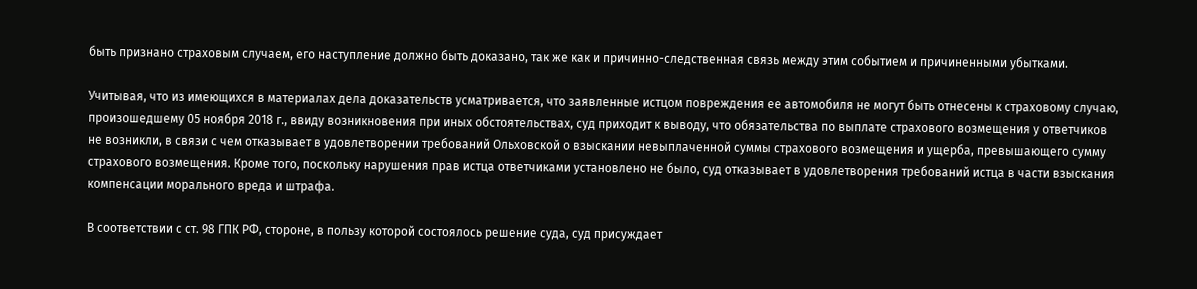быть признано страховым случаем, его наступление должно быть доказано, так же как и причинно-следственная связь между этим событием и причиненными убытками.

Учитывая, что из имеющихся в материалах дела доказательств усматривается, что заявленные истцом повреждения ее автомобиля не могут быть отнесены к страховому случаю, произошедшему 05 ноября 2018 г., ввиду возникновения при иных обстоятельствах, суд приходит к выводу, что обязательства по выплате страхового возмещения у ответчиков не возникли, в связи с чем отказывает в удовлетворении требований Ольховской о взыскании невыплаченной суммы страхового возмещения и ущерба, превышающего сумму страхового возмещения. Кроме того, поскольку нарушения прав истца ответчиками установлено не было, суд отказывает в удовлетворения требований истца в части взыскания компенсации морального вреда и штрафа.

В соответствии с ст. 98 ГПК РФ, стороне, в пользу которой состоялось решение суда, суд присуждает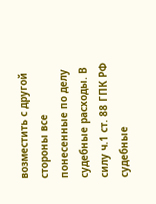возместить с другой стороны все понесенные по делу судебные расходы. В силу ч.1 ст. 88 ГПК РФ судебные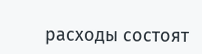расходы состоят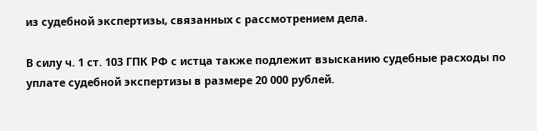из судебной экспертизы, связанных с рассмотрением дела.

В силу ч. 1 ст. 103 ГПК РФ с истца также подлежит взысканию судебные расходы по уплате судебной экспертизы в размере 20 000 рублей.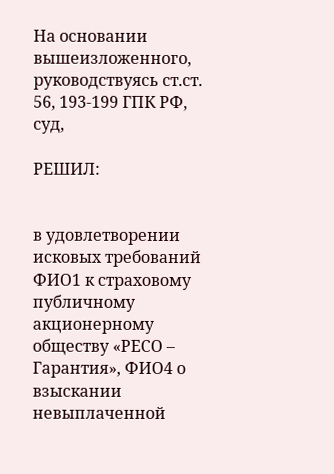На основании вышеизложенного, руководствуясь ст.ст. 56, 193-199 ГПК РФ, суд,

РЕШИЛ:


в удовлетворении исковых требований ФИО1 к страховому публичному акционерному обществу «РЕСО – Гарантия», ФИО4 о взыскании невыплаченной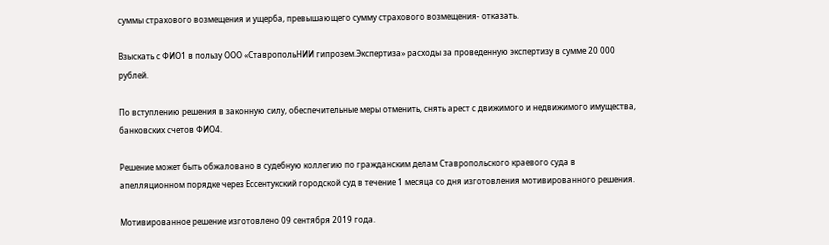суммы страхового возмещения и ущерба, превышающего сумму страхового возмещения- отказать.

Взыскать с ФИО1 в пользу ООО «СтавропольНИИ гипрозем.Экспертиза» расходы за проведенную экспертизу в сумме 20 000 рублей.

По вступлению решения в законную силу, обеспечительные меры отменить, снять арест с движимого и недвижимого имущества, банковских счетов ФИО4.

Решение может быть обжаловано в судебную коллегию по гражданским делам Ставропольского краевого суда в апелляционном порядке через Ессентукский городской суд в течение 1 месяца со дня изготовления мотивированного решения.

Мотивированное решение изготовлено 09 сентября 2019 года.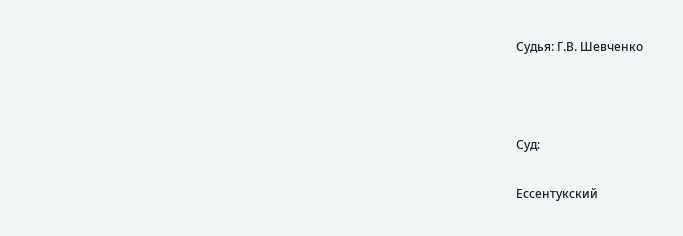Судья: Г.В. Шевченко



Суд:

Ессентукский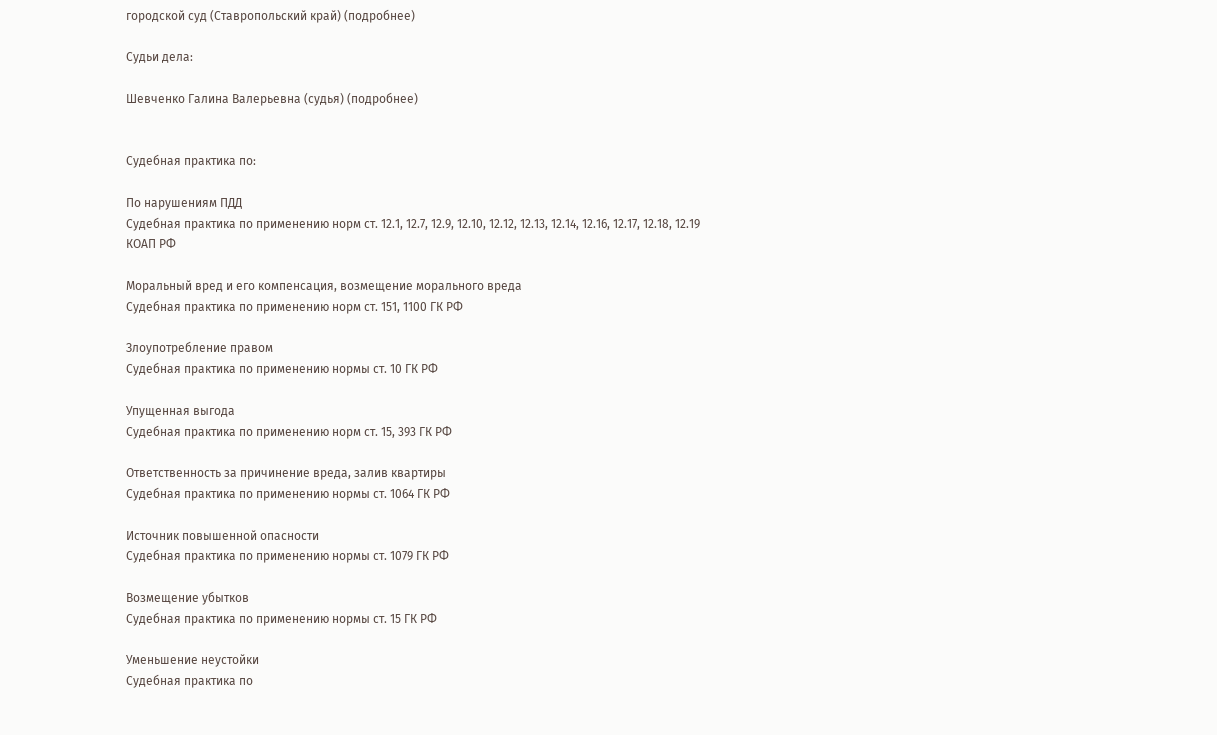городской суд (Ставропольский край) (подробнее)

Судьи дела:

Шевченко Галина Валерьевна (судья) (подробнее)


Судебная практика по:

По нарушениям ПДД
Судебная практика по применению норм ст. 12.1, 12.7, 12.9, 12.10, 12.12, 12.13, 12.14, 12.16, 12.17, 12.18, 12.19 КОАП РФ

Моральный вред и его компенсация, возмещение морального вреда
Судебная практика по применению норм ст. 151, 1100 ГК РФ

Злоупотребление правом
Судебная практика по применению нормы ст. 10 ГК РФ

Упущенная выгода
Судебная практика по применению норм ст. 15, 393 ГК РФ

Ответственность за причинение вреда, залив квартиры
Судебная практика по применению нормы ст. 1064 ГК РФ

Источник повышенной опасности
Судебная практика по применению нормы ст. 1079 ГК РФ

Возмещение убытков
Судебная практика по применению нормы ст. 15 ГК РФ

Уменьшение неустойки
Судебная практика по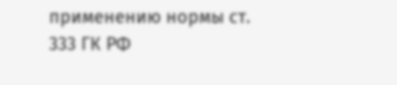применению нормы ст. 333 ГК РФ